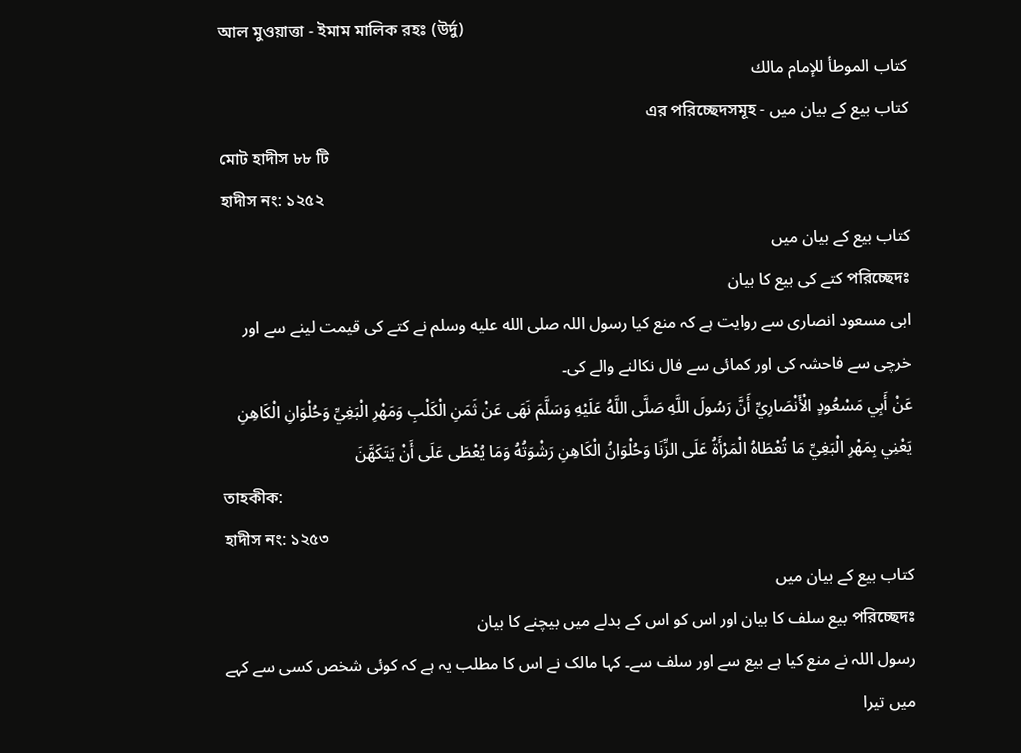আল মুওয়াত্তা - ইমাম মালিক রহঃ (উর্দু)
كتاب الموطأ للإمام مالك
کتاب بیع کے بیان میں - এর পরিচ্ছেদসমূহ
মোট হাদীস ৮৮ টি
হাদীস নং: ১২৫২
کتاب بیع کے بیان میں
পরিচ্ছেদঃ کتے کی بیع کا بیان
ابی مسعود انصاری سے روایت ہے کہ منع کیا رسول اللہ صلى الله عليه وسلم نے کتے کی قیمت لینے سے اور خرچی سے فاحشہ کی اور کمائی سے فال نکالنے والے کی۔
عَنْ أَبِي مَسْعُودٍ الْأَنْصَارِيِّ أَنَّ رَسُولَ اللَّهِ صَلَّی اللَّهُ عَلَيْهِ وَسَلَّمَ نَهَی عَنْ ثَمَنِ الْکَلْبِ وَمَهْرِ الْبَغِيِّ وَحُلْوَانِ الْکَاهِنِ يَعْنِي بِمَهْرِ الْبَغِيِّ مَا تُعْطَاهُ الْمَرْأَةُ عَلَی الزِّنَا وَحُلْوَانُ الْکَاهِنِ رَشْوَتُهُ وَمَا يُعْطَی عَلَی أَنْ يَتَکَهَّنَ
তাহকীক:
হাদীস নং: ১২৫৩
کتاب بیع کے بیان میں
পরিচ্ছেদঃ بیع سلف کا بیان اور اس کو اس کے بدلے میں بیچنے کا بیان
رسول اللہ نے منع کیا ہے بیع سے اور سلف سے۔ کہا مالک نے اس کا مطلب یہ ہے کہ کوئی شخص کسی سے کہے میں تیرا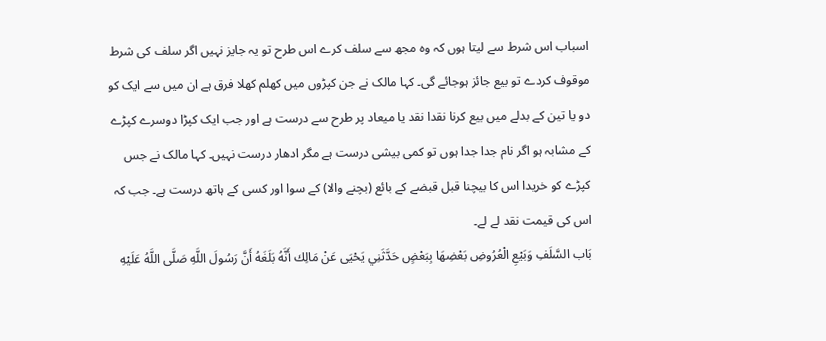اسباب اس شرط سے لیتا ہوں کہ وہ مجھ سے سلف کرے اس طرح تو یہ جایز نہیں اگر سلف کی شرط موقوف کردے تو بیع جائز ہوجائے گی۔ کہا مالک نے جن کپڑوں میں کھلم کھلا فرق ہے ان میں سے ایک کو دو یا تین کے بدلے میں بیع کرنا نقدا نقد یا میعاد پر طرح سے درست ہے اور جب ایک کپڑا دوسرے کپڑے کے مشابہ ہو اگر نام جدا جدا ہوں تو کمی بیشی درست ہے مگر ادھار درست نہیں۔ کہا مالک نے جس کپڑے کو خریدا اس کا بیچنا قبل قبضے کے بائع (بچنے والا) کے سوا اور کسی کے ہاتھ درست ہے۔ جب کہ اس کی قیمت نقد لے لے۔
بَاب السَّلَفِ وَبَيْعِ الْعُرُوضِ بَعْضِهَا بِبَعْضٍ حَدَّثَنِي يَحْيَى عَنْ مَالِك أَنَّهُ بَلَغَهُ أَنَّ رَسُولَ اللَّهِ صَلَّى اللَّهُ عَلَيْهِ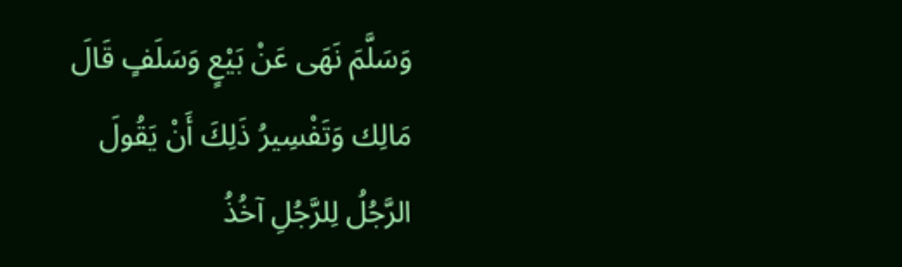وَسَلَّمَ نَهَى عَنْ بَيْعٍ وَسَلَفٍ قَالَ مَالِك وَتَفْسِيرُ ذَلِكَ أَنْ يَقُولَ الرَّجُلُ لِلرَّجُلِ آخُذُ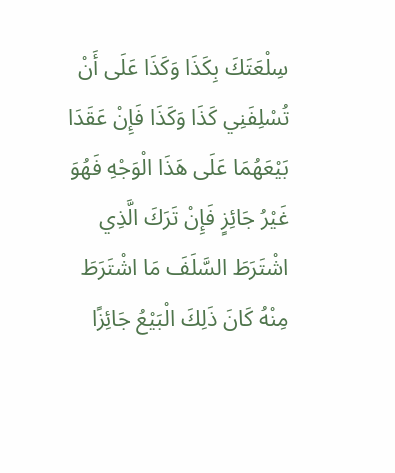سِلْعَتَكَ بِكَذَا وَكَذَا عَلَى أَنْ تُسْلِفَنِي كَذَا وَكَذَا فَإِنْ عَقَدَا بَيْعَهُمَا عَلَى هَذَا الْوَجْهِ فَهُوَ غَيْرُ جَائِزٍ فَإِنْ تَرَكَ الَّذِي اشْتَرَطَ السَّلَفَ مَا اشْتَرَطَ مِنْهُ كَانَ ذَلِكَ الْبَيْعُ جَائِزًا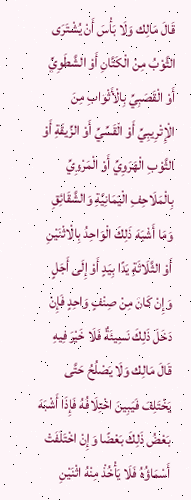قَالَ مَالِك وَلَا بَأْسَ أَنْ يُشْتَرَى الثَّوْبُ مِنْ الْكَتَّانِ أَوْ الشَّطَوِيِّ أَوْ الْقَصَبِيِّ بِالْأَثْوَابِ مِنَ الْإِتْرِيبِيِّ أَوْ الْقَسِّيِّ أَوْ الزِّيقَةِ أَوْ الثَّوْبِ الْهَرَوِيِّ أَوْ الْمَرْوِيِّ بِالْمَلَاحِفِ الْيَمَانِيَّةِ وَالشَّقَائِقِ وَمَا أَشْبَهَ ذَلِكَ الْوَاحِدُ بِالْاثْنَيْنِ أَوْ الثَّلَاثَةِ يَدًا بِيَدٍ أَوْ إِلَى أَجَلٍ وَإِنْ كَانَ مِنْ صِنْفٍ وَاحِدٍ فَإِنْ دَخَلَ ذَلِكَ نَسِيئَةٌ فَلَا خَيْرَ فِيهِ قَالَ مَالِك وَلَا يَصْلُحُ حَتَّى يَخْتَلِفَ فَيَبِينَ اخْتِلَافُهُ فَإِذَا أَشْبَهَ بَعْضُ ذَلِكَ بَعْضًا وَإِنْ اخْتَلَفَتْ أَسْمَاؤُهُ فَلَا يَأْخُذْ مِنْهُ اثْنَيْنِ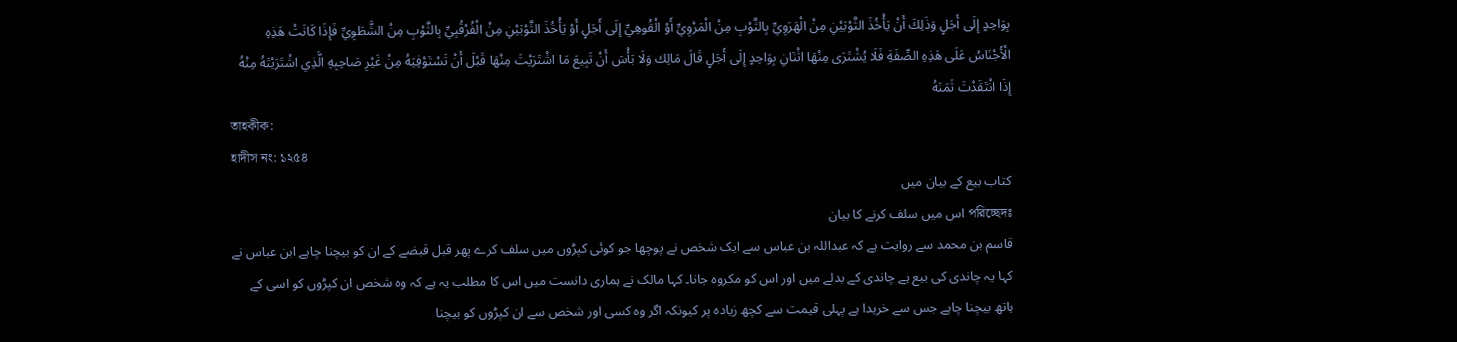بِوَاحِدٍ إِلَى أَجَلٍ وَذَلِكَ أَنْ يَأْخُذَ الثَّوْبَيْنِ مِنْ الْهَرَوِيِّ بِالثَّوْبِ مِنْ الْمَرْوِيِّ أَوْ الْقُوهِيِّ إِلَى أَجَلٍ أَوْ يَأْخُذَ الثَّوْبَيْنِ مِنْ الْفُرْقُبِيِّ بِالثَّوْبِ مِنْ الشَّطَوِيِّ فَإِذَا كَانَتْ هَذِهِ الْأَجْنَاسُ عَلَى هَذِهِ الصِّفَةِ فَلَا يُشْتَرَى مِنْهَا اثْنَانِ بِوَاحِدٍ إِلَى أَجَلٍ قَالَ مَالِك وَلَا بَأْسَ أَنْ تَبِيعَ مَا اشْتَرَيْتَ مِنْهَا قَبْلَ أَنْ تَسْتَوْفِيَهُ مِنْ غَيْرِ صَاحِبِهِ الَّذِي اشْتَرَيْتَهُ مِنْهُ إِذَا انْتَقَدْتَ ثَمَنَهُ
তাহকীক:
হাদীস নং: ১২৫৪
کتاب بیع کے بیان میں
পরিচ্ছেদঃ اس میں سلف کرنے کا بیان
قاسم بن محمد سے روایت ہے کہ عبداللہ بن عباس سے ایک شخص نے پوچھا جو کوئی کپڑوں میں سلف کرے پھر قبل قبضے کے ان کو بیچنا چاہے ابن عباس نے کہا یہ چاندی کی بیع ہے چاندی کے بدلے میں اور اس کو مکروہ جانا۔ کہا مالک نے ہماری دانست میں اس کا مطلب یہ ہے کہ وہ شخص ان کپڑوں کو اسی کے ہاتھ بیچنا چاہے جس سے خریدا ہے پہلی قیمت سے کچھ زیادہ پر کیونکہ اگر وہ کسی اور شخص سے ان کپڑوں کو بیچنا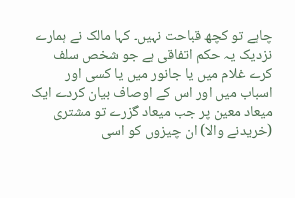چاہے تو کچھ قباحت نہیں۔ کہا مالک نے ہمارے نزدیک یہ حکم اتفاقی ہے جو شخص سلف کرے غلام میں یا جانور میں یا کسی اور اسباب میں اور اس کے اوصاف بیان کردے ایک میعاد معین پر جب میعاد گزرے تو مشتری (خریدنے والا) ان چیزوں کو اسی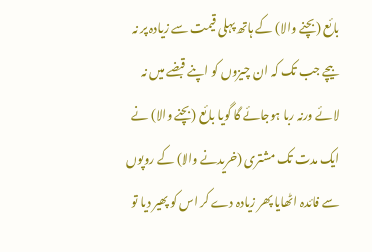بائع (بچنے والا) کے ہاتھ پہلی قیمت سے زیادہ پر نہ بیچے جب تک کہ ان چیزوں کو اپنے قبضے میں نہ لائے ورنہ ربا ہوجائے گا گویا بائع (بچنے والا) نے ایک مدت تک مشتری (خریدنے والا) کے روپوں سے فائدہ اٹھایا پھر زیادہ دے کر اس کو پھیر دیا تو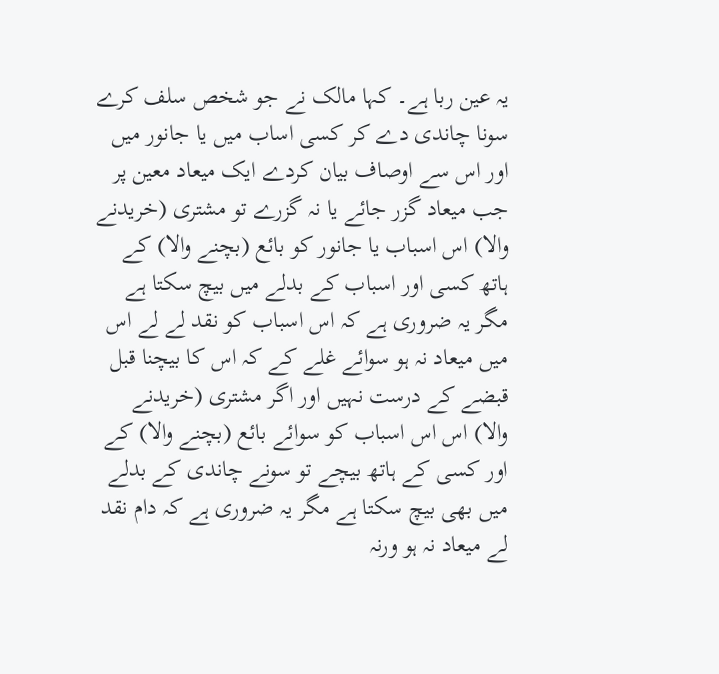یہ عین ربا ہے۔ کہا مالک نے جو شخص سلف کرے سونا چاندی دے کر کسی اساب میں یا جانور میں اور اس سے اوصاف بیان کردے ایک میعاد معین پر جب میعاد گزر جائے یا نہ گزرے تو مشتری (خریدنے والا) اس اسباب یا جانور کو بائع (بچنے والا) کے ہاتھ کسی اور اسباب کے بدلے میں بیچ سکتا ہے مگر یہ ضروری ہے کہ اس اسباب کو نقد لے لے اس میں میعاد نہ ہو سوائے غلے کے کہ اس کا بیچنا قبل قبضے کے درست نہیں اور اگر مشتری (خریدنے والا) اس اس اسباب کو سوائے بائع (بچنے والا) کے اور کسی کے ہاتھ بیچے تو سونے چاندی کے بدلے میں بھی بیچ سکتا ہے مگر یہ ضروری ہے کہ دام نقد لے میعاد نہ ہو ورنہ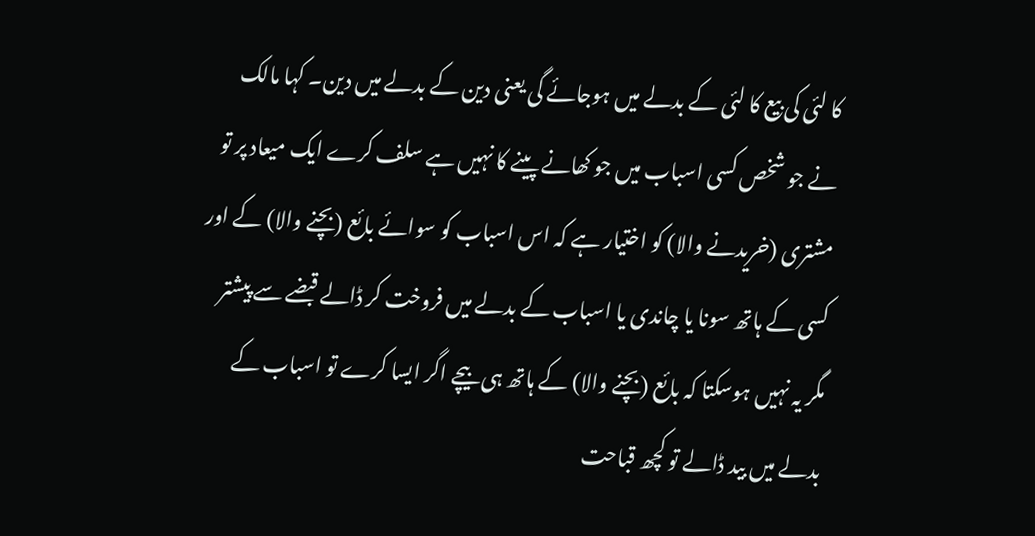کا لئی کی بیع کا لئی کے بدلے میں ہوجائے گی یعنی دین کے بدلے میں دین۔ کہا مالک نے جو شخص کسی اسباب میں جو کھانے پینے کا نہیں ہے سلف کرے ایک میعاد پر تو مشتری (خریدنے والا) کو اختیار ہے کہ اس اسباب کو سوائے بائع (بچنے والا) کے اور کسی کے ہاتھ سونا یا چاندی یا اسباب کے بدلے میں فروخت کر ڈالے قبضے سے پیشتر مگر یہ نہیں ہوسکتا کہ بائع (بچنے والا) کے ہاتھ ہی بیچے اگر ایسا کرے تو اسباب کے بدلے میں بید ڈالے تو کچھ قباحت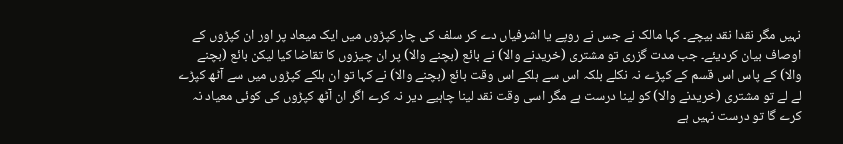نہیں مگر نقدا نقد بیچے۔ کہا مالک نے جس نے روپے یا اشرفیاں دے کر سلف کی چار کپڑوں میں ایک میعاد پر اور ان کپڑوں کے اوصاف بیان کردیئے۔ جب مدت گزری تو مشتری (خریدنے والا) نے بائع (بچنے والا) پر ان چیزوں کا تقاضا کیا لیکن بائع (بچنے والا) کے پاس اس قسم کے کپڑے نہ نکلے بلکہ اس سے ہلکے اس وقت بائع (بچنے والا) نے کہا تو ان ہلکے کپڑوں میں سے آٹھ کپڑے لے لے تو مشتری (خریدنے والا) کو لینا درست ہے مگر اسی وقت نقد لینا چاہیے دیر نہ کرے اگر ان آٹھ کپڑوں کی کوئی معیاد نہ کرے گا تو درست نہیں ہے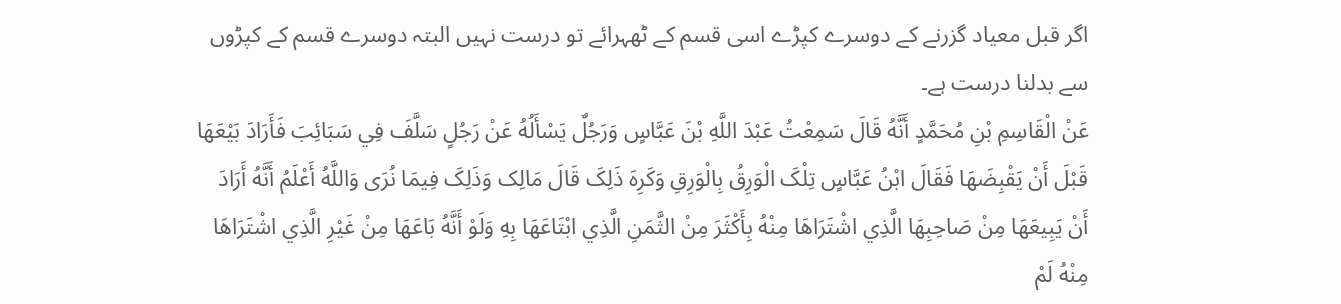اگر قبل معیاد گزرنے کے دوسرے کپڑے اسی قسم کے ٹھہرائے تو درست نہیں البتہ دوسرے قسم کے کپڑوں سے بدلنا درست ہے۔
عَنْ الْقَاسِمِ بْنِ مُحَمَّدٍ أَنَّهُ قَالَ سَمِعْتُ عَبْدَ اللَّهِ بْنَ عَبَّاسٍ وَرَجُلٌ يَسْأَلُهُ عَنْ رَجُلٍ سَلَّفَ فِي سَبَائِبَ فَأَرَادَ بَيْعَهَا قَبْلَ أَنْ يَقْبِضَهَا فَقَالَ ابْنُ عَبَّاسٍ تِلْکَ الْوَرِقُ بِالْوَرِقِ وَکَرِهَ ذَلِکَ قَالَ مَالِک وَذَلِکَ فِيمَا نُرَی وَاللَّهُ أَعْلَمُ أَنَّهُ أَرَادَ أَنْ يَبِيعَهَا مِنْ صَاحِبِهَا الَّذِي اشْتَرَاهَا مِنْهُ بِأَکْثَرَ مِنْ الثَّمَنِ الَّذِي ابْتَاعَهَا بِهِ وَلَوْ أَنَّهُ بَاعَهَا مِنْ غَيْرِ الَّذِي اشْتَرَاهَا مِنْهُ لَمْ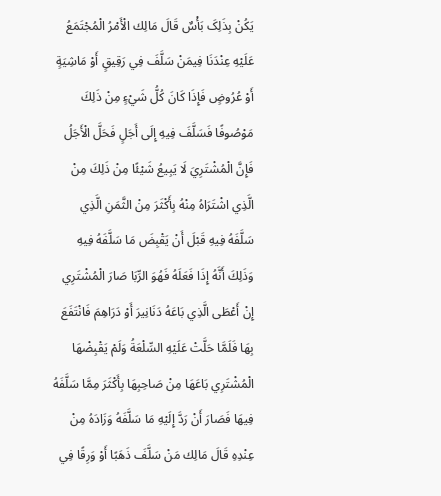يَکُنْ بِذَلِکَ بَأْسٌ قَالَ مَالِك الْأَمْرُ الْمُجْتَمَعُ عَلَيْهِ عِنْدَنَا فِيمَنْ سَلَّفَ فِي رَقِيقٍ أَوْ مَاشِيَةٍ أَوْ عُرُوضٍ فَإِذَا كَانَ كُلُّ شَيْءٍ مِنْ ذَلِكَ مَوْصُوفًا فَسَلَّفَ فِيهِ إِلَى أَجَلٍ فَحَلَّ الْأَجَلُ فَإِنَّ الْمُشْتَرِيَ لَا يَبِيعُ شَيْئًا مِنْ ذَلِكَ مِنْ الَّذِي اشْتَرَاهُ مِنْهُ بِأَكْثَرَ مِنْ الثَّمَنِ الَّذِي سَلَّفَهُ فِيهِ قَبْلَ أَنْ يَقْبِضَ مَا سَلَّفَهُ فِيهِ وَذَلِكَ أَنَّهُ إِذَا فَعَلَهُ فَهُوَ الرِّبَا صَارَ الْمُشْتَرِي إِنْ أَعْطَى الَّذِي بَاعَهُ دَنَانِيرَ أَوْ دَرَاهِمَ فَانْتَفَعَ بِهَا فَلَمَّا حَلَّتْ عَلَيْهِ السِّلْعَةُ وَلَمْ يَقْبِضْهَا الْمُشْتَرِي بَاعَهَا مِنْ صَاحِبِهَا بِأَكْثَرَ مِمَّا سَلَّفَهُ فِيهَا فَصَارَ أَنْ رَدَّ إِلَيْهِ مَا سَلَّفَهُ وَزَادَهُ مِنْ عِنْدِهِ قَالَ مَالِك مَنْ سَلَّفَ ذَهَبًا أَوْ وَرِقًا فِي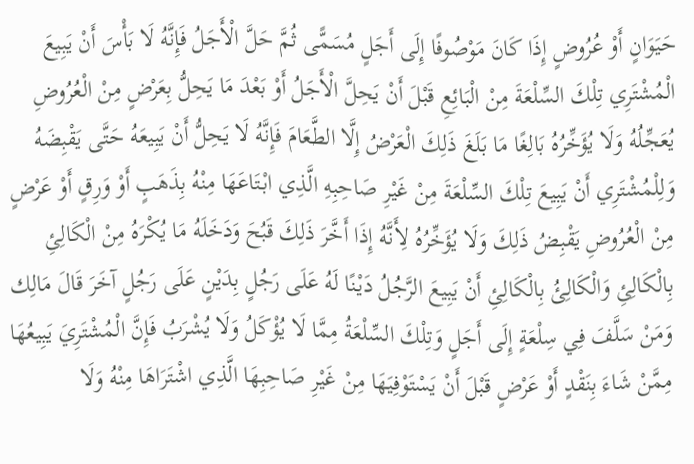حَيَوَانٍ أَوْ عُرُوضٍ إِذَا كَانَ مَوْصُوفًا إِلَى أَجَلٍ مُسَمًّى ثُمَّ حَلَّ الْأَجَلُ فَإِنَّهُ لَا بَأْسَ أَنْ يَبِيعَ الْمُشْتَرِي تِلْكَ السِّلْعَةَ مِنْ الْبَائِعِ قَبْلَ أَنْ يَحِلَّ الْأَجَلُ أَوْ بَعْدَ مَا يَحِلُّ بِعَرْضٍ مِنْ الْعُرُوضِ يُعَجِّلُهُ وَلَا يُؤَخِّرُهُ بَالِغًا مَا بَلَغَ ذَلِكَ الْعَرْضُ إِلَّا الطَّعَامَ فَإِنَّهُ لَا يَحِلُّ أَنْ يَبِيعَهُ حَتَّى يَقْبِضَهُ وَلِلْمُشْتَرِي أَنْ يَبِيعَ تِلْكَ السِّلْعَةَ مِنْ غَيْرِ صَاحِبِهِ الَّذِي ابْتَاعَهَا مِنْهُ بِذَهَبٍ أَوْ وَرِقٍ أَوْ عَرْضٍ مِنْ الْعُرُوضِ يَقْبِضُ ذَلِكَ وَلَا يُؤَخِّرُهُ لِأَنَّهُ إِذَا أَخَّرَ ذَلِكَ قَبُحَ وَدَخَلَهُ مَا يُكْرَهُ مِنْ الْكَالِئِ بِالْكَالِئِ وَالْكَالِئُ بِالْكَالِئِ أَنْ يَبِيعَ الرَّجُلُ دَيْنًا لَهُ عَلَى رَجُلٍ بِدَيْنٍ عَلَى رَجُلٍ آخَرَ قَالَ مَالِك وَمَنْ سَلَّفَ فِي سِلْعَةٍ إِلَى أَجَلٍ وَتِلْكَ السِّلْعَةُ مِمَّا لَا يُؤْكَلُ وَلَا يُشْرَبُ فَإِنَّ الْمُشْتَرِيَ يَبِيعُهَا مِمَّنْ شَاءَ بِنَقْدٍ أَوْ عَرْضٍ قَبْلَ أَنْ يَسْتَوْفِيَهَا مِنْ غَيْرِ صَاحِبِهَا الَّذِي اشْتَرَاهَا مِنْهُ وَلَا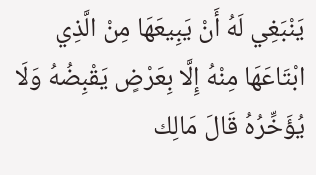يَنْبَغِي لَهُ أَنْ يَبِيعَهَا مِنْ الَّذِي ابْتَاعَهَا مِنْهُ إِلَّا بِعَرْضٍ يَقْبِضُهُ وَلَا يُؤَخِّرُهُ قَالَ مَالِك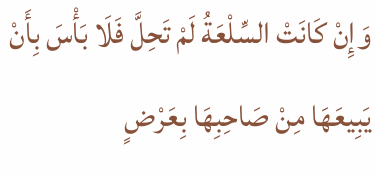وَإِنْ كَانَتْ السِّلْعَةُ لَمْ تَحِلَّ فَلَا بَأْسَ بِأَنْ يَبِيعَهَا مِنْ صَاحِبِهَا بِعَرْضٍ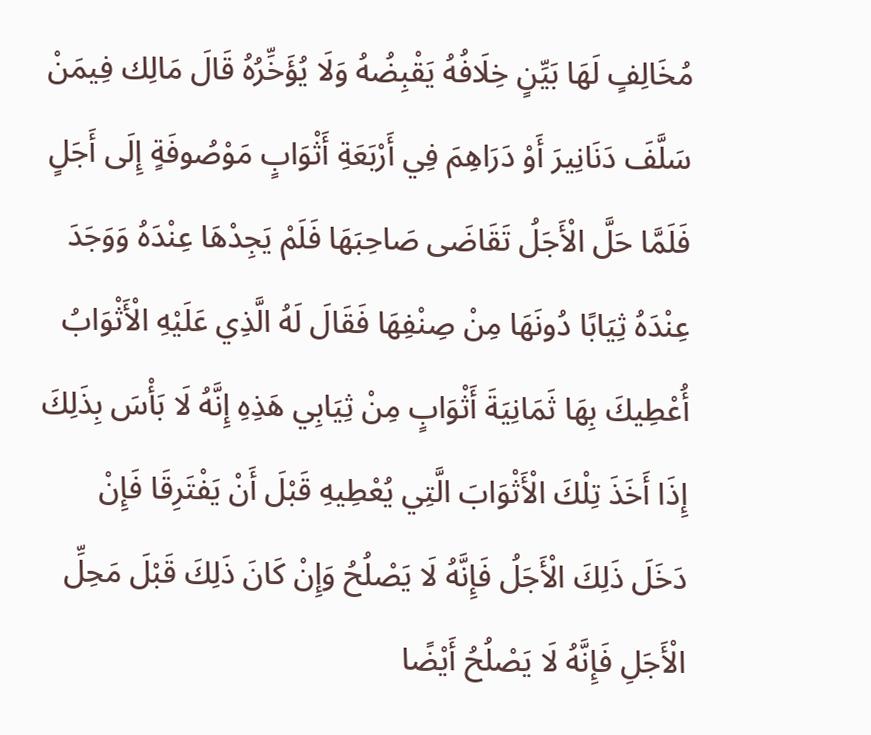مُخَالِفٍ لَهَا بَيِّنٍ خِلَافُهُ يَقْبِضُهُ وَلَا يُؤَخِّرُهُ قَالَ مَالِك فِيمَنْ سَلَّفَ دَنَانِيرَ أَوْ دَرَاهِمَ فِي أَرْبَعَةِ أَثْوَابٍ مَوْصُوفَةٍ إِلَى أَجَلٍ فَلَمَّا حَلَّ الْأَجَلُ تَقَاضَى صَاحِبَهَا فَلَمْ يَجِدْهَا عِنْدَهُ وَوَجَدَ عِنْدَهُ ثِيَابًا دُونَهَا مِنْ صِنْفِهَا فَقَالَ لَهُ الَّذِي عَلَيْهِ الْأَثْوَابُ أُعْطِيكَ بِهَا ثَمَانِيَةَ أَثْوَابٍ مِنْ ثِيَابِي هَذِهِ إِنَّهُ لَا بَأْسَ بِذَلِكَ إِذَا أَخَذَ تِلْكَ الْأَثْوَابَ الَّتِي يُعْطِيهِ قَبْلَ أَنْ يَفْتَرِقَا فَإِنْ دَخَلَ ذَلِكَ الْأَجَلُ فَإِنَّهُ لَا يَصْلُحُ وَإِنْ كَانَ ذَلِكَ قَبْلَ مَحِلِّ الْأَجَلِ فَإِنَّهُ لَا يَصْلُحُ أَيْضًا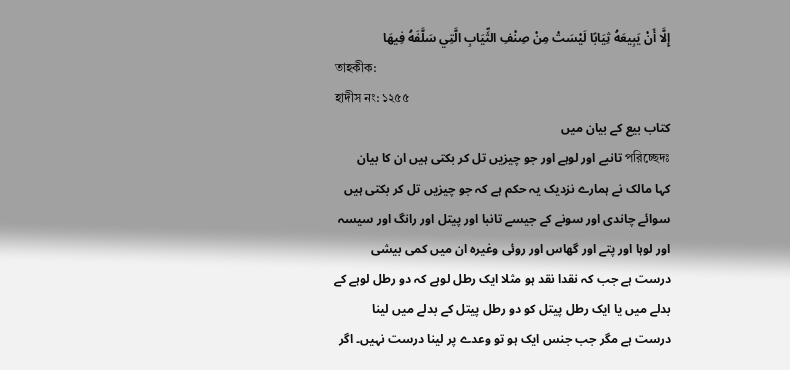إِلَّا أَنْ يَبِيعَهُ ثِيَابًا لَيْسَتْ مِنْ صِنْفِ الثِّيَابِ الَّتِي سَلَّفَهُ فِيهَا
তাহকীক:
হাদীস নং: ১২৫৫
کتاب بیع کے بیان میں
পরিচ্ছেদঃ تانبے اور لوہے اور جو چیزیں تل کر بکتی ہیں ان کا بیان
کہا مالک نے ہمارے نزدیک یہ حکم ہے کہ جو چیزیں تل کر بکتی ہیں سوائے چاندی اور سونے کے جیسے تانبا اور پیتل اور رانگ اور سیسہ اور لوہا اور پتے اور گھاس اور روئی وغیرہ ان میں کمی بیشی درست ہے جب کہ نقدا نقد ہو مثلا ایک رطل لوہے کہ دو رطل لوہے کے بدلے میں یا ایک رطل پیتل کو دو رطل پیتل کے بدلے میں لینا درست ہے مگر جب جنس ایک ہو تو وعدے پر لینا درست نہیں۔ اگر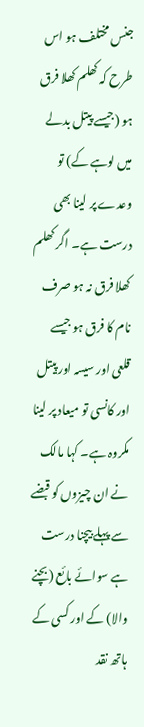جنس مختلف ہو اس طرح کہ کھلم کھلا فرق ہو (جیسے پیتل بدلے میں لوہے کے) تو وعدے پر لینا بھی درست ہے۔ اگر کھلم کھلا فرق نہ ہو صرف نام کا فرق ہو جیسے قلعی اور سیسہ اور پیتل اور کانسی تو میعاد پر لینا مکروہ ہے۔ کہا مالک نے ان چیزوں کو قبضے سے پہلے بیچنا درست ہے سوائے بائع (بچنے والا) کے اور کسی کے ہاتھ نقد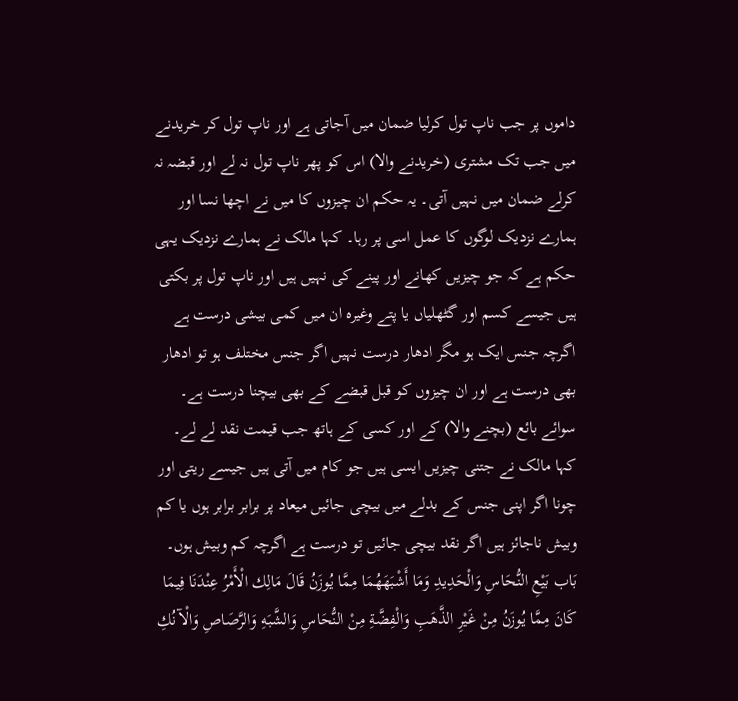داموں پر جب ناپ تول کرلیا ضمان میں آجاتی ہے اور ناپ تول کر خریدنے میں جب تک مشتری (خریدنے والا) اس کو پھر ناپ تول نہ لے اور قبضہ نہ کرلے ضمان میں نہیں آتی۔ یہ حکم ان چیزوں کا میں نے اچھا نسا اور ہمارے نزدیک لوگوں کا عمل اسی پر رہا۔ کہا مالک نے ہمارے نزدیک یہی حکم ہے کہ جو چیزیں کھانے اور پینے کی نہیں ہیں اور ناپ تول پر بکتی ہیں جیسے کسم اور گٹھلیاں یا پتے وغیرہ ان میں کمی بیشی درست ہے اگرچہ جنس ایک ہو مگر ادھار درست نہیں اگر جنس مختلف ہو تو ادھار بھی درست ہے اور ان چیزوں کو قبل قبضے کے بھی بیچنا درست ہے۔ سوائے بائع (بچنے والا) کے اور کسی کے ہاتھ جب قیمت نقد لے لے۔ کہا مالک نے جتنی چیزیں ایسی ہیں جو کام میں آتی ہیں جیسے ریتی اور چونا اگر اپنی جنس کے بدلے میں بیچی جائیں میعاد پر برابر برابر ہوں یا کم وبیش ناجائز ہیں اگر نقد بیچی جائیں تو درست ہے اگرچہ کم وبیش ہوں۔
بَاب بَيْعِ النُّحَاسِ وَالْحَدِيدِ وَمَا أَشْبَهَهُمَا مِمَّا يُوزَنُ قَالَ مَالِك الْأَمْرُ عِنْدَنَا فِيمَا كَانَ مِمَّا يُوزَنُ مِنْ غَيْرِ الذَّهَبِ وَالْفِضَّةِ مِنْ النُّحَاسِ وَالشَّبَهِ وَالرَّصَاصِ وَالْآنُكِ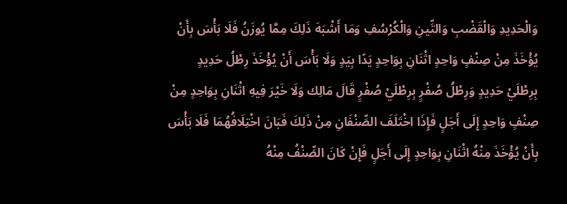وَالْحَدِيدِ وَالْقَضْبِ وَالتِّينِ وَالْكُرْسُفِ وَمَا أَشْبَهَ ذَلِكَ مِمَّا يُوزَنُ فَلَا بَأْسَ بِأَنْ يُؤْخَذَ مِنْ صِنْفٍ وَاحِدٍ اثْنَانِ بِوَاحِدٍ يَدًا بِيَدٍ وَلَا بَأْسَ أَنْ يُؤْخَذَ رِطْلُ حَدِيدٍ بِرِطْلَيْ حَدِيدٍ وَرِطْلُ صُفْرٍ بِرِطْلَيْ صُفْرٍ قَالَ مَالِك وَلَا خَيْرَ فِيهِ اثْنَانِ بِوَاحِدٍ مِنْ صِنْفٍ وَاحِدٍ إِلَى أَجَلٍ فَإِذَا اخْتَلَفَ الصِّنْفَانِ مِنْ ذَلِكَ فَبَانَ اخْتِلَافُهُمَا فَلَا بَأْسَ بِأَنْ يُؤْخَذَ مِنْهُ اثْنَانِ بِوَاحِدٍ إِلَى أَجَلٍ فَإِنْ كَانَ الصِّنْفُ مِنْهُ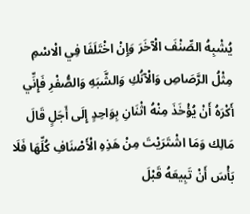يُشْبِهُ الصِّنْفَ الْآخَرَ وَإِنْ اخْتَلَفَا فِي الْاسْمِ مِثْلُ الرَّصَاصِ وَالْآنُكِ وَالشَّبَهِ وَالصُّفْرِ فَإِنِّي أَكْرَهُ أَنْ يُؤْخَذَ مِنْهُ اثْنَانِ بِوَاحِدٍ إِلَى أَجَلٍ قَالَ مَالِك وَمَا اشْتَرَيْتَ مِنْ هَذِهِ الْأَصْنَافِ كُلِّهَا فَلَا بَأْسَ أَنْ تَبِيعَهُ قَبْلَ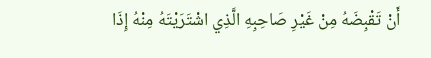أَنْ تَقْبِضَهُ مِنْ غَيْرِ صَاحِبِهِ الَّذِي اشْتَرَيْتَهُ مِنْهُ إِذَا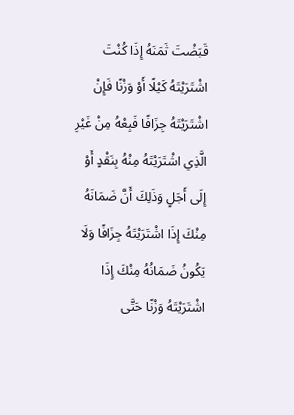قَبَضْتَ ثَمَنَهُ إِذَا كُنْتَ اشْتَرَيْتَهُ كَيْلًا أَوْ وَزْنًا فَإِنْ اشْتَرَيْتَهُ جِزَافًا فَبِعْهُ مِنْ غَيْرِ الَّذِي اشْتَرَيْتَهُ مِنْهُ بِنَقْدٍ أَوْ إِلَى أَجَلٍ وَذَلِكَ أَنَّ ضَمَانَهُ مِنْكَ إِذَا اشْتَرَيْتَهُ جِزَافًا وَلَا يَكُونُ ضَمَانُهُ مِنْكَ إِذَا اشْتَرَيْتَهُ وَزْنًا حَتَّى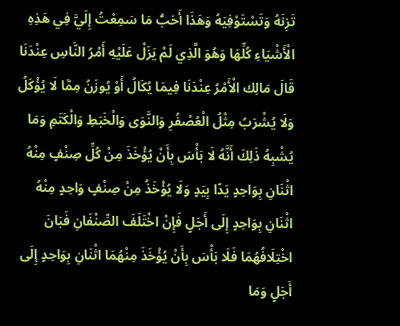تَزِنَهُ وَتَسْتَوْفِيَهُ وَهَذَا أَحَبُّ مَا سَمِعْتُ إِلَيَّ فِي هَذِهِ الْأَشْيَاءِ كُلِّهَا وَهُوَ الَّذِي لَمْ يَزَلْ عَلَيْهِ أَمْرُ النَّاسِ عِنْدَنَا قَالَ مَالِك الْأَمْرُ عِنْدَنَا فِيمَا يُكَالُ أَوْ يُوزَنُ مِمَّا لَا يُؤْكَلُ وَلَا يُشْرَبُ مِثْلُ الْعُصْفُرِ وَالنَّوَى وَالْخَبَطِ وَالْكَتَمِ وَمَا يُشْبِهُ ذَلِكَ أَنَّهُ لَا بَأْسَ بِأَنْ يُؤْخَذَ مِنْ كُلِّ صِنْفٍ مِنْهُ اثْنَانِ بِوَاحِدٍ يَدًا بِيَدٍ وَلَا يُؤْخَذُ مِنْ صِنْفٍ وَاحِدٍ مِنْهُ اثْنَانِ بِوَاحِدٍ إِلَى أَجَلٍ فَإِنْ اخْتَلَفَ الصِّنْفَانِ فَبَانَ اخْتِلَافُهُمَا فَلَا بَأْسَ بِأَنْ يُؤْخَذَ مِنْهُمَا اثْنَانِ بِوَاحِدٍ إِلَى أَجَلٍ وَمَا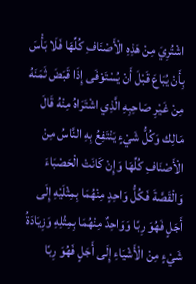اشْتُرِيَ مِنْ هَذِهِ الْأَصْنَافِ كُلِّهَا فَلَا بَأْسَ بِأَنْ يُبَاعَ قَبْلَ أَنْ يُسْتَوْفَى إِذَا قَبَضَ ثَمَنَهُ مِنْ غَيْرِ صَاحِبِهِ الَّذِي اشْتَرَاهُ مِنْهُ قَالَ مَالِك وَكُلُّ شَيْءٍ يَنْتَفِعُ بِهِ النَّاسُ مِنْ الْأَصْنَافِ كُلِّهَا وَإِنْ كَانَتْ الْحَصْبَاءَ وَالْقَصَّةَ فَكُلُّ وَاحِدٍ مِنْهُمَا بِمِثْلَيْهِ إِلَى أَجَلٍ فَهُوَ رِبًا وَوَاحِدٌ مِنْهُمَا بِمِثْلِهِ وَزِيَادَةُ شَيْءٍ مِنْ الْأَشْيَاءِ إِلَى أَجَلٍ فَهُوَ رِبًا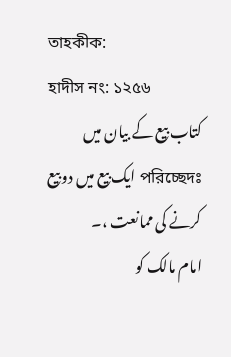তাহকীক:
হাদীস নং: ১২৫৬
کتاب بیع کے بیان میں
পরিচ্ছেদঃ ایک بیع میں دو بیع کرنے کی ممانعت ،۔
امام مالک کو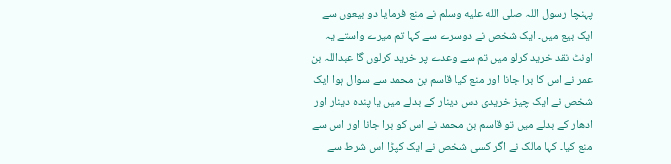پہنچا رسول اللہ صلى الله عليه وسلم نے منع فرمایا دو بیعوں سے ایک بیع میں۔ ایک شخص نے دوسرے سے کہا تم میرے واستے یہ اونٹ نقد خرید کرلو میں تم سے وعدے پر خرید کرلوں گا عبداللہ بن عمر نے اس کا برا جانا اور منع کیا قاسم بن محمد سے سوال ہوا ایک شخص نے ایک چیز خریدی دس دینار کے بدلے میں یا پندہ دینار اور ادھار کے بدلے میں تو قاسم بن محمد نے اس کو برا جانا اور اس سے منع کیا۔ کہا مالک نے اگر کسی شخص نے ایک کپڑا اس شرط سے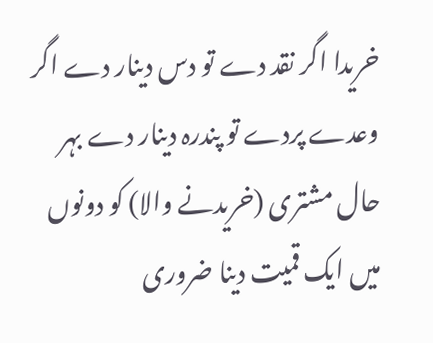خریدا اگر نقد دے تو دس دینار دے اگر وعدے پردے تو پندرہ دینار دے بہر حال مشتری (خریدنے والا) کو دونوں میں ایک قمیت دینا ضروری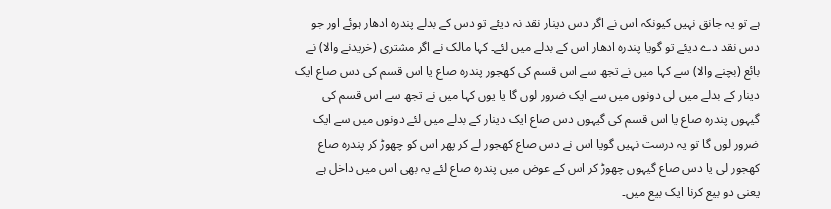ہے تو یہ جانق نہیں کیونکہ اس نے اگر دس دینار نقد نہ دیئے تو دس کے بدلے پندرہ ادھار ہوئے اور جو دس نقد دے دیئے تو گویا پندرہ ادھار اس کے بدلے میں لئے۔ کہا مالک نے اگر مشتری (خریدنے والا) نے بائع (بچنے والا) سے کہا میں نے تجھ سے اس قسم کی کھجور پندرہ صاع یا اس قسم کی دس صاع ایک دینار کے بدلے میں لی دونوں میں سے ایک ضرور لوں گا یا یوں کہا میں نے تجھ سے اس قسم کی گیہوں پندرہ صاع یا اس قسم کی گیہوں دس صاع ایک دینار کے بدلے میں لئے دونوں میں سے ایک ضرور لوں گا تو یہ درست نہیں گویا اس نے دس صاع کھجور لے کر پھر اس کو چھوڑ کر پندرہ صاع کھجور لی یا دس صاع گیہوں چھوڑ کر اس کے عوض میں پندرہ صاع لئے یہ بھی اس میں داخل ہے یعنی دو بیع کرنا ایک بیع میں۔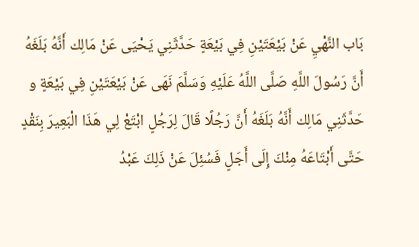بَاب النَّهْيِ عَنْ بَيْعَتَيْنِ فِي بَيْعَةٍ حَدَّثَنِي يَحْيَى عَنْ مَالِك أَنَّهُ بَلَغَهُ أَنَّ رَسُولَ اللَّهِ صَلَّى اللَّهُ عَلَيْهِ وَسَلَّمَ نَهَى عَنْ بَيْعَتَيْنِ فِي بَيْعَةٍ و حَدَّثَنِي مَالِك أَنَّهُ بَلَغَهُ أَنَّ رَجُلًا قَالَ لِرَجُلٍ ابْتَعْ لِي هَذَا الْبَعِيرَ بِنَقْدٍ حَتَّى أَبْتَاعَهُ مِنْكَ إِلَى أَجَلٍ فَسُئِلَ عَنْ ذَلِكَ عَبْدُ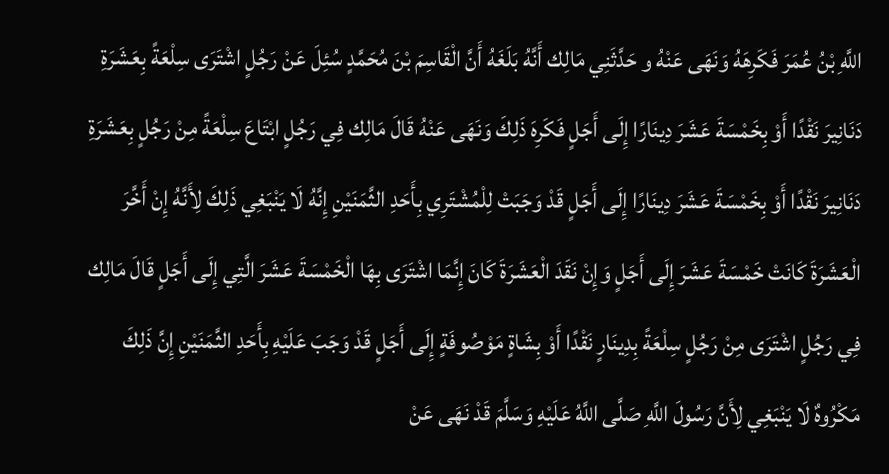اللَّهِ بْنُ عُمَرَ فَكَرِهَهُ وَنَهَى عَنْهُ و حَدَّثَنِي مَالِك أَنَّهُ بَلَغَهُ أَنَّ الْقَاسِمَ بْنَ مُحَمَّدٍ سُئِلَ عَنْ رَجُلٍ اشْتَرَى سِلْعَةً بِعَشَرَةِ دَنَانِيرَ نَقْدًا أَوْ بِخَمْسَةَ عَشَرَ دِينَارًا إِلَى أَجَلٍ فَكَرِهَ ذَلِكَ وَنَهَى عَنْهُ قَالَ مَالِك فِي رَجُلٍ ابْتَاعَ سِلْعَةً مِنْ رَجُلٍ بِعَشَرَةِ دَنَانِيرَ نَقْدًا أَوْ بِخَمْسَةَ عَشَرَ دِينَارًا إِلَى أَجَلٍ قَدْ وَجَبَتْ لِلْمُشْتَرِي بِأَحَدِ الثَّمَنَيْنِ إِنَّهُ لَا يَنْبَغِي ذَلِكَ لِأَنَّهُ إِنْ أَخَّرَ الْعَشَرَةَ كَانَتْ خَمْسَةَ عَشَرَ إِلَى أَجَلٍ وَإِنْ نَقَدَ الْعَشَرَةَ كَانَ إِنَّمَا اشْتَرَى بِهَا الْخَمْسَةَ عَشَرَ الَّتِي إِلَى أَجَلٍ قَالَ مَالِك فِي رَجُلٍ اشْتَرَى مِنْ رَجُلٍ سِلْعَةً بِدِينَارٍ نَقْدًا أَوْ بِشَاةٍ مَوْصُوفَةٍ إِلَى أَجَلٍ قَدْ وَجَبَ عَلَيْهِ بِأَحَدِ الثَّمَنَيْنِ إِنَّ ذَلِكَ مَكْرُوهٌ لَا يَنْبَغِي لِأَنَّ رَسُولَ اللَّهِ صَلَّى اللَّهُ عَلَيْهِ وَسَلَّمَ قَدْ نَهَى عَنْ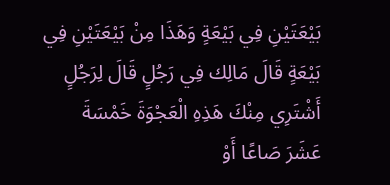بَيْعَتَيْنِ فِي بَيْعَةٍ وَهَذَا مِنْ بَيْعَتَيْنِ فِي بَيْعَةٍ قَالَ مَالِك فِي رَجُلٍ قَالَ لِرَجُلٍ أَشْتَرِي مِنْكَ هَذِهِ الْعَجْوَةَ خَمْسَةَ عَشَرَ صَاعًا أَوْ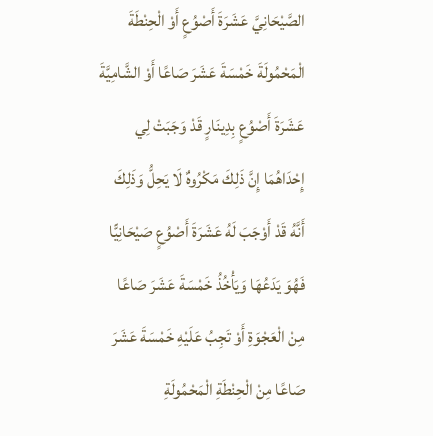الصَّيْحَانِيَّ عَشَرَةَ أَصْوُعٍ أَوْ الْحِنْطَةَ الْمَحْمُولَةَ خَمْسَةَ عَشَرَ صَاعًا أَوْ الشَّامِيَّةَ عَشَرَةَ أَصْوُعٍ بِدِينَارٍ قَدْ وَجَبَتْ لِي إِحْدَاهُمَا إِنَّ ذَلِكَ مَكْرُوهٌ لَا يَحِلُّ وَذَلِكَ أَنَّهُ قَدْ أَوْجَبَ لَهُ عَشَرَةَ أَصْوُعٍ صَيْحَانِيًّا فَهُوَ يَدَعُهَا وَيَأْخُذُ خَمْسَةَ عَشَرَ صَاعًا مِنْ الْعَجْوَةِ أَوْ تَجِبُ عَلَيْهِ خَمْسَةَ عَشَرَ صَاعًا مِنْ الْحِنْطَةِ الْمَحْمُولَةِ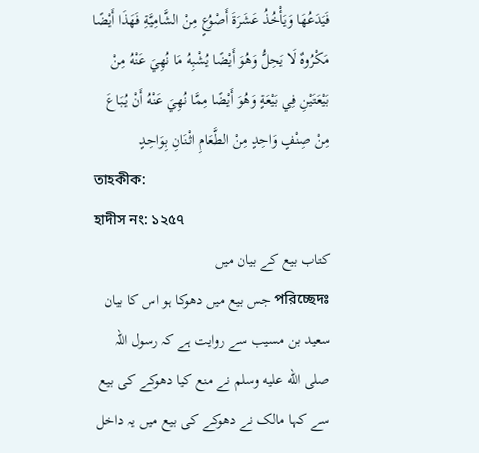فَيَدَعُهَا وَيَأْخُذُ عَشَرَةَ أَصْوُعٍ مِنْ الشَّامِيَّةِ فَهَذَا أَيْضًا مَكْرُوهٌ لَا يَحِلُّ وَهُوَ أَيْضًا يُشْبِهُ مَا نُهِيَ عَنْهُ مِنْ بَيْعَتَيْنِ فِي بَيْعَةٍ وَهُوَ أَيْضًا مِمَّا نُهِيَ عَنْهُ أَنْ يُبَاعَ مِنْ صِنْفٍ وَاحِدٍ مِنْ الطَّعَامِ اثْنَانِ بِوَاحِدٍ
তাহকীক:
হাদীস নং: ১২৫৭
کتاب بیع کے بیان میں
পরিচ্ছেদঃ جس بیع میں دھوکا ہو اس کا بیان
سعید بن مسیب سے روایت ہے کہ رسول اللہ صلى الله عليه وسلم نے منع کیا دھوکے کی بیع سے کہا مالک نے دھوکے کی بیع میں یہ داخل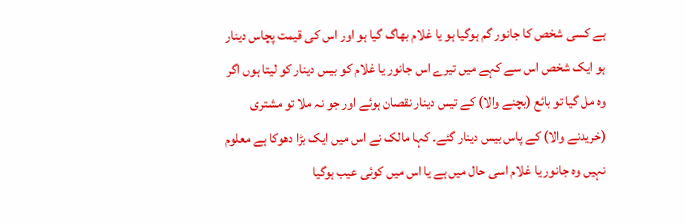ہے کسی شخص کا جانور گم ہوگیا ہو یا غلام بھاگ گیا ہو اور اس کی قیمت پچاس دینار ہو ایک شخص اس سے کہے میں تیرے اس جانور یا غلام کو بیس دینار کو لیتا ہوں اگر وہ مل گیا تو بائع (بچنے والا) کے تیس دینار نقصان ہوئے اور جو نہ ملا تو مشتری (خریدنے والا) کے پاس بیس دینار گئے۔ کہا مالک نے اس میں ایک بڑا دھوکا ہے معلوم نہیں وہ جانور یا غلام اسی حال میں ہے یا اس میں کوئی عیب ہوگیا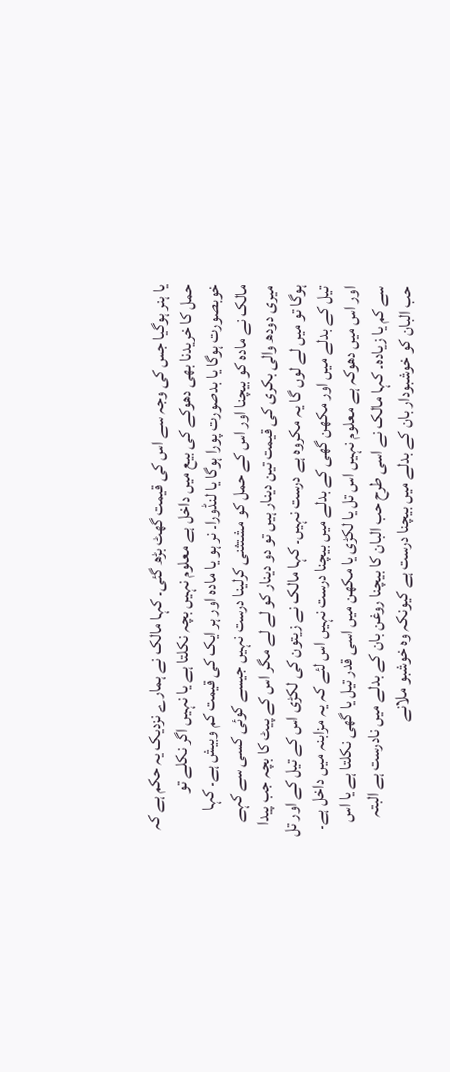یا ہنر ہوگیا جس کی وجہ سے اس کی قیمت گھٹ بڑھ گئی۔ کہا مالک نے ہمارے نزدیک یہ حکم ہے کہ حمل کا خریدنا بھی دھوکے کی بیع میں داخل ہے معلوم نہیں بچہ نکلتا ہے یا نہیں اگر نکلے تو خوبصورت ہوگا یا بدصورت پورا ہوگا یا لنڈورا۔ نر ہو یا مادہ اور ہر ایک کی قیمت کم وبیش ہے۔ کہا مالک نے مادہ کو بیچنا اور اس کے حمل کو مشتثنی کرلینا درست نہیں جیسے کوئی کسی سے کہے میری دودھ والی بکری کی قیمت تین دینار ہیں تو دو دینار کو لے لے مگر اس کے پیٹ کا بچہ جب پیدا ہوگا تو میں لے لوں گا یہ مکروہ ہے درست نہیں۔ کہا مالک نے زیتون کی لکڑی اس کے تیل کے اور تل تیل کے بدلے میں اور مکھن گھی کے بدلے میں بیچنا درست نہیں اس لئے کہ یہ مزابنہ میں داخل ہے۔ اور اس میں دھوکہ ہے معلوم نہیں اس تل یا لکڑی یا مکھن میں اسی قدر تیل یا گھی نکلتا ہے یا اس سے کم یا زیادہ۔ کہا مالک نے اسی طرح حب البان کا بیچنا روغن بان کے بدلے میں نادرست ہے البتہ حب البان کو خوشبودار بان کے بدلے میں بیچنا درست ہے کیونکہ وہ خوشبو ملانے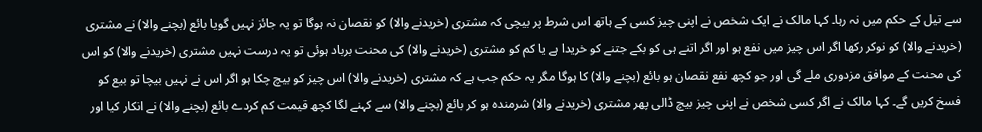سے تیل کے حکم میں نہ رہا۔ کہا مالک نے ایک شخص نے اپنی چیز کسی کے ہاتھ اس شرط پر بیچی کہ مشتری (خریدنے والا) کو نقصان نہ ہوگا تو یہ جائز نہیں گویا بائع (بچنے والا) نے مشتری (خریدنے والا) کو نوکر رکھا اگر اس چیز میں نفع ہو اور اگر اتنے ہی کو بکے جتنے کو خریدا ہے یا کم کو مشتری (خریدنے والا) کی محنت برباد ہوئی تو یہ درست نہیں مشتری (خریدنے والا) کو اس کی محنت کے موافق مزدوری ملے گی اور جو کچھ نفع نقصان ہو بائع (بچنے والا) کا ہوگا مگر یہ حکم جب ہے کہ مشتری (خریدنے والا) اس چیز کو بیچ چکا ہو اگر اس نے نہیں بیچا تو بیع کو فسخ کریں گے۔ کہا مالک نے اگر کسی شخص نے اپنی چیز بیچ ڈالی پھر مشتری (خریدنے والا) شرمندہ ہو کر بائع (بچنے والا) سے کہنے لگا کچھ قیمت کم کردے بائع (بچنے والا) نے انکار کیا اور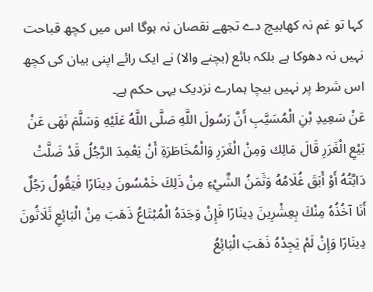کہا تو غم نہ کھابیچ دے تجھے نقصان نہ ہوگا اس میں کچھ قباحت نہیں نہ دھوکا ہے بلکہ بائع (بچنے والا) نے ایک رائے اپنی بیان کی کچھ اس شرط پر نہیں بیچا ہمارے نزدیک یہی حکم ہے۔
عَنْ سَعِيدِ بْنِ الْمُسَيَّبِ أَنَّ رَسُولَ اللَّهِ صَلَّی اللَّهُ عَلَيْهِ وَسَلَّمَ نَهَی عَنْ بَيْعِ الْغَرَرِ قَالَ مَالِك وَمِنْ الْغَرَرِ وَالْمُخَاطَرَةِ أَنْ يَعْمِدَ الرَّجُلُ قَدْ ضَلَّتْ دَابَّتُهُ أَوْ أَبَقَ غُلَامُهُ وَثَمَنُ الشَّيْءِ مِنْ ذَلِكَ خَمْسُونَ دِينَارًا فَيَقُولُ رَجُلٌ أَنَا آخُذُهُ مِنْكَ بِعِشْرِينَ دِينَارًا فَإِنْ وَجَدَهُ الْمُبْتَاعُ ذَهَبَ مِنْ الْبَائِعِ ثَلَاثُونَ دِينَارًا وَإِنْ لَمْ يَجِدْهُ ذَهَبَ الْبَائِعُ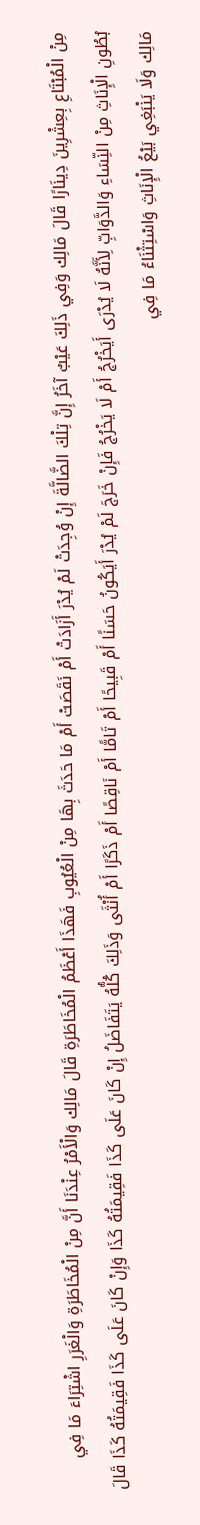مِنْ الْمُبْتَاعِ بِعِشْرِينَ دِينَارًا قَالَ مَالِك وَفِي ذَلِكَ عَيْبٌ آخَرُ إِنَّ تِلْكَ الضَّالَّةَ إِنْ وُجِدَتْ لَمْ يُدْرَ أَزَادَتْ أَمْ نَقَصَتْ أَمْ مَا حَدَثَ بِهَا مِنْ الْعُيُوبِ فَهَذَا أَعْظَمُ الْمُخَاطَرَةِ قَالَ مَالِك وَالْأَمْرُ عِنْدَنَا أَنَّ مِنْ الْمُخَاطَرَةِ وَالْغَرَرِ اشْتِرَاءَ مَا فِي بُطُونِ الْإِنَاثِ مِنْ النِّسَاءِ وَالدَّوَابِّ لِأَنَّهُ لَا يُدْرَى أَيَخْرُجُ أَمْ لَا يَخْرُجُ فَإِنْ خَرَجَ لَمْ يُدْرَ أَيَكُونُ حَسَنًا أَمْ قَبِيحًا أَمْ تَامًّا أَمْ نَاقِصًا أَمْ ذَكَرًا أَمْ أُنْثَى وَذَلِكَ كُلُّهُ يَتَفَاضَلُ إِنْ كَانَ عَلَى كَذَا فَقِيمَتُهُ كَذَا وَإِنْ كَانَ عَلَى كَذَا فَقِيمَتُهُ كَذَا قَالَ مَالِك وَلَا يَنْبَغِي بَيْعُ الْإِنَاثِ وَاسْتِثْنَاءُ مَا فِي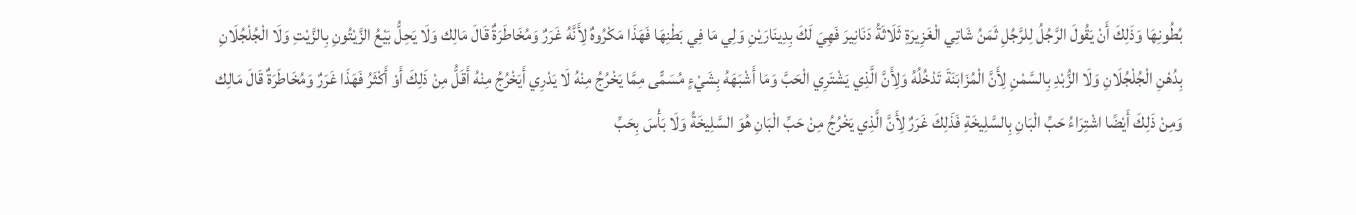بُطُونِهَا وَذَلِكَ أَنْ يَقُولَ الرَّجُلُ لِلرَّجُلِ ثَمَنُ شَاتِي الْغَزِيرَةِ ثَلَاثَةُ دَنَانِيرَ فَهِيَ لَكَ بِدِينَارَيْنِ وَلِي مَا فِي بَطْنِهَا فَهَذَا مَكْرُوهٌ لِأَنَّهُ غَرَرٌ وَمُخَاطَرَةٌ قَالَ مَالِك وَلَا يَحِلُّ بَيْعُ الزَّيْتُونِ بِالزَّيْتِ وَلَا الْجُلْجُلَانِ بِدُهْنِ الْجُلْجُلَانِ وَلَا الزُّبْدِ بِالسَّمْنِ لِأَنَّ الْمُزَابَنَةَ تَدْخُلُهُ وَلِأَنَّ الَّذِي يَشْتَرِي الْحَبَّ وَمَا أَشْبَهَهُ بِشَيْءٍ مُسَمًّى مِمَّا يَخْرُجُ مِنْهُ لَا يَدْرِي أَيَخْرُجُ مِنْهُ أَقَلُّ مِنْ ذَلِكَ أَوْ أَكْثَرُ فَهَذَا غَرَرٌ وَمُخَاطَرَةٌ قَالَ مَالِك وَمِنْ ذَلِكَ أَيْضًا اشْتِرَاءُ حَبِّ الْبَانِ بِالسَّلِيخَةِ فَذَلِكَ غَرَرٌ لِأَنَّ الَّذِي يَخْرُجُ مِنْ حَبِّ الْبَانِ هُوَ السَّلِيخَةُ وَلَا بَأْسَ بِحَبِّ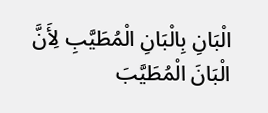الْبَانِ بِالْبَانِ الْمُطَيَّبِ لِأَنَّ الْبَانَ الْمُطَيَّبَ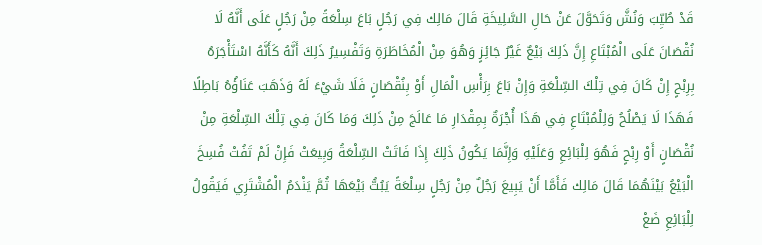قَدْ طُيِّبَ وَنُشَّ وَتَحَوَّلَ عَنْ حَالِ السَّلِيخَةِ قَالَ مَالِك فِي رَجُلٍ بَاعَ سِلْعَةً مِنْ رَجُلٍ عَلَى أَنَّهُ لَا نُقْصَانَ عَلَى الْمُبْتَاعِ إِنَّ ذَلِكَ بَيْعٌ غَيْرُ جَائِزٍ وَهُوَ مِنْ الْمُخَاطَرَةِ وَتَفْسِيرُ ذَلِكَ أَنَّهُ كَأَنَّهُ اسْتَأْجَرَهُ بِرِبْحٍ إِنْ كَانَ فِي تِلْكَ السِّلْعَةِ وَإِنْ بَاعَ بِرَأْسِ الْمَالِ أَوْ بِنُقْصَانٍ فَلَا شَيْءَ لَهُ وَذَهَبَ عَنَاؤُهُ بَاطِلًا فَهَذَا لَا يَصْلُحُ وَلِلْمُبْتَاعِ فِي هَذَا أُجْرَةٌ بِمِقْدَارِ مَا عَالَجَ مِنْ ذَلِكَ وَمَا كَانَ فِي تِلْكَ السِّلْعَةِ مِنْ نُقْصَانٍ أَوْ رِبْحٍ فَهُوَ لِلْبَائِعِ وَعَلَيْهِ وَإِنَّمَا يَكُونُ ذَلِكَ إِذَا فَاتَتْ السِّلْعَةُ وَبِيعَتْ فَإِنْ لَمْ تَفُتْ فُسِخَ الْبَيْعُ بَيْنَهُمَا قَالَ مَالِك فَأَمَّا أَنْ يَبِيعَ رَجُلٌ مِنْ رَجُلٍ سِلْعَةً يَبُتُّ بَيْعَهَا ثُمَّ يَنْدَمُ الْمُشْتَرِي فَيَقُولُ لِلْبَائِعِ ضَعْ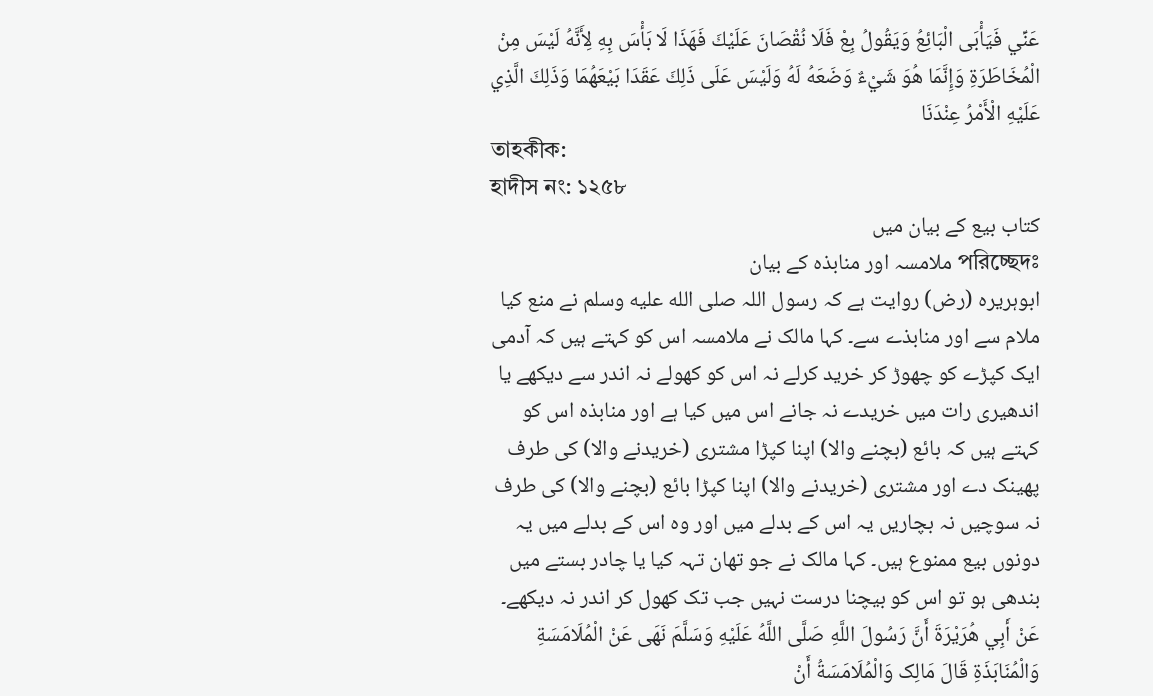عَنِّي فَيَأْبَى الْبَائِعُ وَيَقُولُ بِعْ فَلَا نُقْصَانَ عَلَيْكَ فَهَذَا لَا بَأْسَ بِهِ لِأَنَّهُ لَيْسَ مِنْ الْمُخَاطَرَةِ وَإِنَّمَا هُوَ شَيْءٌ وَضَعَهُ لَهُ وَلَيْسَ عَلَى ذَلِكَ عَقَدَا بَيْعَهُمَا وَذَلِكَ الَّذِي عَلَيْهِ الْأَمْرُ عِنْدَنَا
তাহকীক:
হাদীস নং: ১২৫৮
کتاب بیع کے بیان میں
পরিচ্ছেদঃ ملامسہ اور منابذہ کے بیان
ابوہریرہ (رض) روایت ہے کہ رسول اللہ صلى الله عليه وسلم نے منع کیا ملام سے اور منابذے سے۔ کہا مالک نے ملامسہ اس کو کہتے ہیں کہ آدمی ایک کپڑے کو چھوڑ کر خرید کرلے نہ اس کو کھولے نہ اندر سے دیکھے یا اندھیری رات میں خریدے نہ جانے اس میں کیا ہے اور منابذہ اس کو کہتے ہیں کہ بائع (بچنے والا) اپنا کپڑا مشتری (خریدنے والا) کی طرف پھینک دے اور مشتری (خریدنے والا) اپنا کپڑا بائع (بچنے والا) کی طرف نہ سوچیں نہ بچاریں یہ اس کے بدلے میں اور وہ اس کے بدلے میں یہ دونوں بیع ممنوع ہیں۔ کہا مالک نے جو تھان تہہ کیا یا چادر بستے میں بندھی ہو تو اس کو بیچنا درست نہیں جب تک کھول کر اندر نہ دیکھے۔
عَنْ أَبِي هُرَيْرَةَ أَنَّ رَسُولَ اللَّهِ صَلَّی اللَّهُ عَلَيْهِ وَسَلَّمَ نَهَی عَنْ الْمُلَامَسَةِ وَالْمُنَابَذَةِ قَالَ مَالِک وَالْمُلَامَسَةُ أَنْ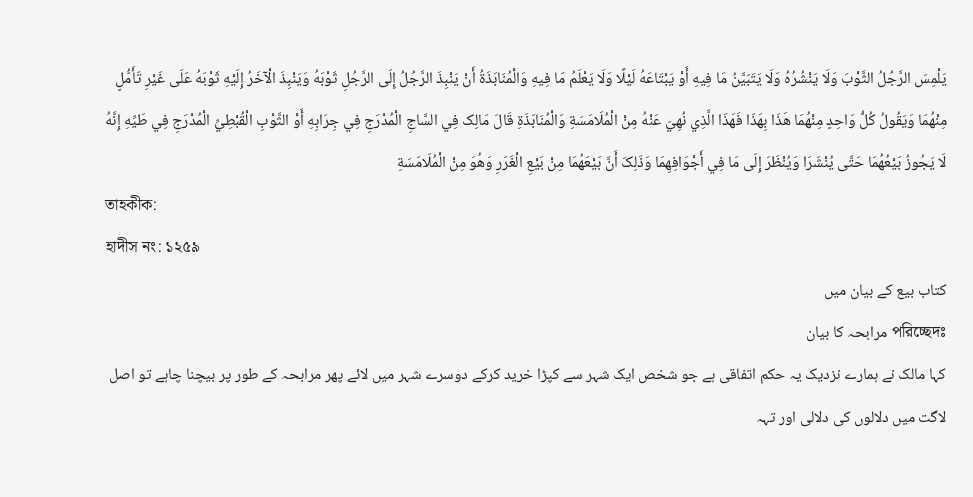يَلْمِسَ الرَّجُلُ الثَّوْبَ وَلَا يَنْشُرُهُ وَلَا يَتَبَيَّنُ مَا فِيهِ أَوْ يَبْتَاعَهُ لَيْلًا وَلَا يَعْلَمُ مَا فِيهِ وَالْمُنَابَذَةُ أَنْ يَنْبِذَ الرَّجُلُ إِلَی الرَّجُلِ ثَوْبَهُ وَيَنْبِذَ الْآخَرُ إِلَيْهِ ثَوْبَهُ عَلَی غَيْرِ تَأَمُّلٍ مِنْهُمَا وَيَقُولُ کُلُّ وَاحِدٍ مِنْهُمَا هَذَا بِهَذَا فَهَذَا الَّذِي نُهِيَ عَنْهُ مِنْ الْمُلَامَسَةِ وَالْمُنَابَذَةِ قَالَ مَالِک فِي السَّاجِ الْمُدْرَجِ فِي جِرَابِهِ أَوْ الثَّوْبِ الْقُبْطِيِّ الْمُدْرَجِ فِي طَيِّهِ إِنَّهُ لَا يَجُوزُ بَيْعُهُمَا حَتَّی يُنْشَرَا وَيُنْظَرَ إِلَی مَا فِي أَجْوَافِهِمَا وَذَلِکَ أَنَّ بَيْعَهُمَا مِنْ بَيْعِ الْغَرَرِ وَهُوَ مِنْ الْمُلَامَسَةِ
তাহকীক:
হাদীস নং: ১২৫৯
کتاب بیع کے بیان میں
পরিচ্ছেদঃ مرابحہ کا بیان
کہا مالک نے ہمارے نزدیک یہ حکم اتفاقی ہے جو شخص ایک شہر سے کپڑا خرید کرکے دوسرے شہر میں لائے پھر مرابحہ کے طور پر بیچنا چاہے تو اصل لاگت میں دلالوں کی دلالی اور تہہ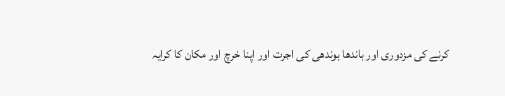کرنے کی مزدوری اور باندھا بوندھی کی اجرت اور اپنا خرچ اور مکان کا کرایہ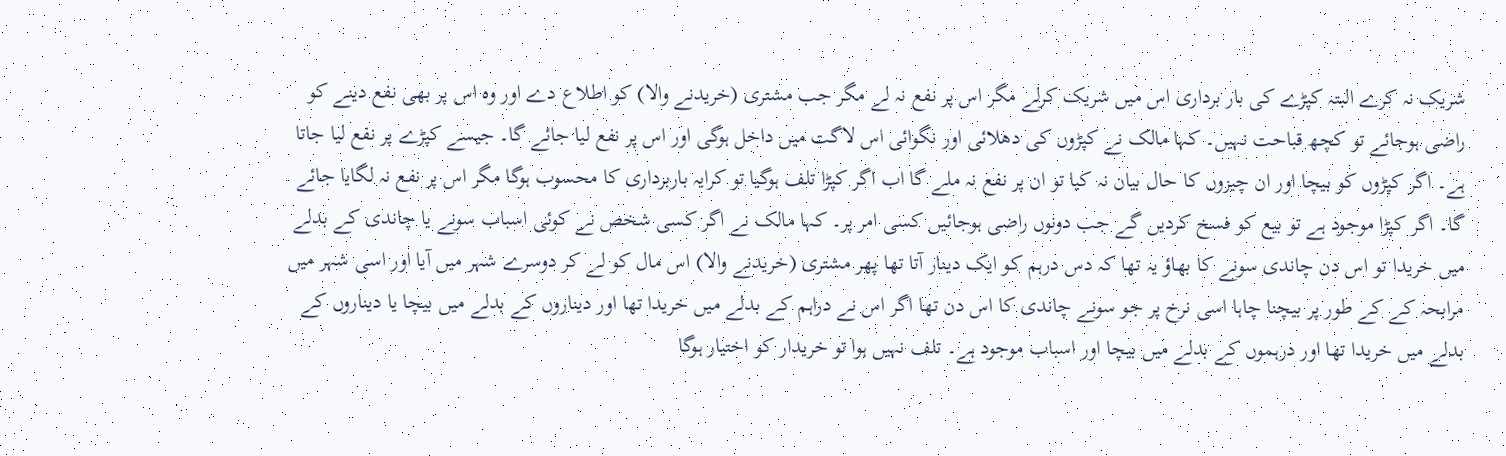شریک نہ کرے البتہ کپڑے کی بار برداری اس میں شریک کرلے مگر اس پر نفع نہ لے مگر جب مشتری (خریدنے والا) کو اطلاع دے اور وہ اس پر بھی نفع دینے کو راضی ہوجائے تو کچھ قباحت نہیں۔ کہا مالک نے کپڑوں کی دھلائی اور نگوائی اس لاگت میں داخل ہوگی اور اس پر نفع لیا جائے گا۔ جیسے کپڑے پر نفع لیا جاتا ہے۔ اگر کپڑوں کو بیچا اور ان چیزوں کا حال بیان نہ کیا تو ان پر نفع نہ ملے گا اب اگر کپڑا تلف ہوگیا تو کرایہ باربرداری کا محسوب ہوگا مگر اس پر نفع نہ لگایا جائے گا۔ اگر کپڑا موجود ہے تو بیع کو فسخ کردیں گے جب دونوں راضی ہوجائیں کسی امر پر۔ کہا مالک نے اگر کسی شخص نے کوئی اسباب سونے یا چاندی کے بدلے میں خریدا تو اس دن چاندی سونے کا بھاؤ یہ تھا کہ دس درہم کو ایک دینار آتا تھا پھر مشتری (خریدنے والا) اس مال کو لے کر دوسرے شہر میں آیا اور اسی شہر میں مرابحہ کے کے طور پر بیچنا چاہا اسی نرخ پر جو سونے چاندی کا اس دن تھا اگر اس نے دراہم کے بدلے میں خریدا تھا اور دیناروں کے بدلے میں بیچا یا دیناروں کے بدلے میں خریدا تھا اور درہموں کے بدلے میں بیچا اور اسباب موجود ہے۔ تلف نہیں ہوا تو خریدار کو اختیار ہوگا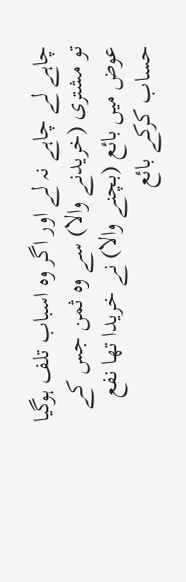چاہے لے چاہے نہ لے اور اگر وہ اسباب تلف ہوگیا تو مشتری (خریدنے والا) سے وہ ثمن جس کے عوض میں بائع (بچنے والا) نے خریدا تھا نفع حساب کرکے بائع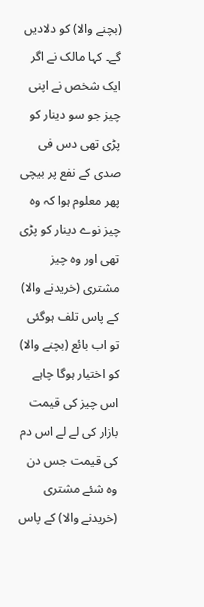(بچنے والا) کو دلادیں گے۔ کہا مالک نے اگر ایک شخص نے اپنی چیز جو سو دینار کو پڑی تھی دس فی صدی کے نفع پر بیچی پھر معلوم ہوا کہ وہ چیز نوے دینار کو پڑی تھی اور وہ چیز مشتری (خریدنے والا) کے پاس تلف ہوگئی تو اب بائع (بچنے والا) کو اختیار ہوگا چاہے اس چیز کی قیمت بازار کی لے لے اس دم کی قیمت جس دن وہ شئے مشتری (خریدنے والا) کے پاس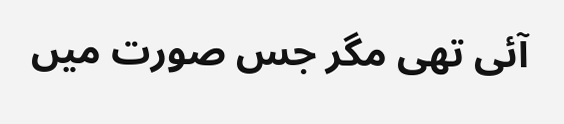آئی تھی مگر جس صورت میں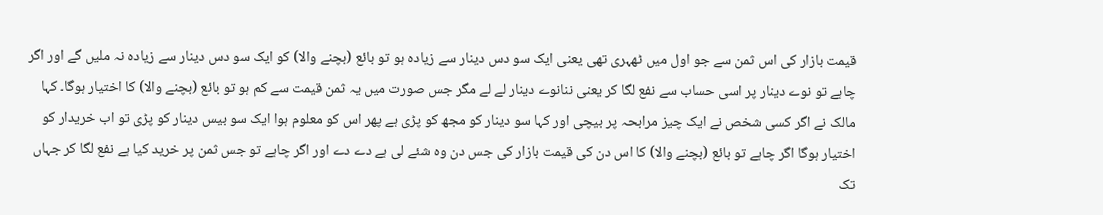قیمت بازار کی اس ثمن سے جو اول میں ٹھہری تھی یعنی ایک سو دس دینار سے زیادہ ہو تو بائع (بچنے والا) کو ایک سو دس دینار سے زیادہ نہ ملیں گے اور اگر چاہے تو نوے دینار پر اسی حساب سے نفع لگا کر یعنی ننانوے دینار لے لے مگر جس صورت میں یہ ثمن قیمت سے کم ہو تو بائع (بچنے والا) کا اختیار ہوگا۔ کہا مالک نے اگر کسی شخص نے ایک چیز مرابحہ پر بیچی اور کہا سو دینار کو مجھ کو پڑی ہے پھر اس کو معلوم ہوا ایک سو بیس دینار کو پڑی تو اب خریدار کو اختیار ہوگا اگر چاہے تو بائع (بچنے والا) کا اس دن کی قیمت بازار کی جس دن وہ شئے لی ہے دے دے اور اگر چاہے تو جس ثمن پر خرید کیا ہے نفع لگا کر جہاں تک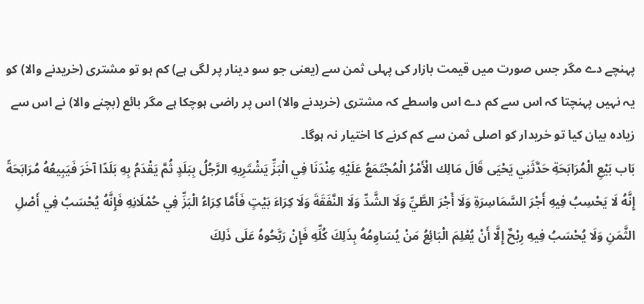پہنچے دے مگر جس صورت میں قیمت بازار کی پہلی ثمن سے (یعنی جو سو دینار پر لگی ہے) کم ہو تو مشتری (خریدنے والا) کو یہ نہیں پہنچتا کہ اس سے کم دے اس واسطے کہ مشتری (خریدنے والا) اس پر راضی ہوچکا ہے مگر بائع (بچنے والا) نے اس سے زیادہ بیان کیا تو خریدار کو اصلی ثمن سے کم کرنے کا اختیار نہ ہوگا۔
بَاب بَيْعِ الْمُرَابَحَةِ حَدَّثَنِي يَحْيَى قَالَ مَالِك الْأَمْرُ الْمُجْتَمَعُ عَلَيْهِ عِنْدَنَا فِي الْبَزِّ يَشْتَرِيهِ الرَّجُلُ بِبَلَدٍ ثُمَّ يَقْدَمُ بِهِ بَلَدًا آخَرَ فَيَبِيعُهُ مُرَابَحَةً إِنَّهُ لَا يَحْسِبُ فِيهِ أَجْرَ السَّمَاسِرَةِ وَلَا أَجْرَ الطَّيِّ وَلَا الشَّدِّ وَلَا النَّفَقَةَ وَلَا كِرَاءَ بَيْتٍ فَأَمَّا كِرَاءُ الْبَزِّ فِي حُمْلَانِهِ فَإِنَّهُ يُحْسَبُ فِي أَصْلِ الثَّمَنِ وَلَا يُحْسَبُ فِيهِ رِبْحٌ إِلَّا أَنْ يُعْلِمَ الْبَائِعُ مَنْ يُسَاوِمُهُ بِذَلِكَ كُلِّهِ فَإِنْ رَبَّحُوهُ عَلَى ذَلِكَ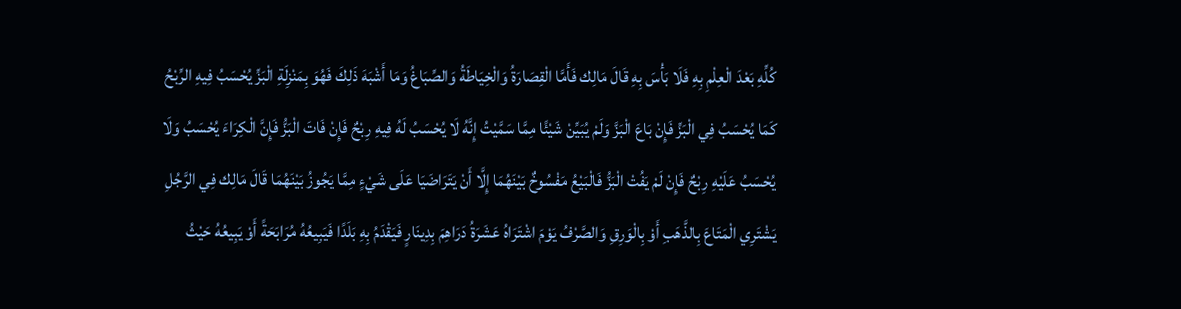كُلِّهِ بَعْدَ الْعِلْمِ بِهِ فَلَا بَأْسَ بِهِ قَالَ مَالِك فَأَمَّا الْقِصَارَةُ وَالْخِيَاطَةُ وَالصِّبَاغُ وَمَا أَشْبَهَ ذَلِكَ فَهُوَ بِمَنْزِلَةِ الْبَزِّ يُحْسَبُ فِيهِ الرِّبْحُ كَمَا يُحْسَبُ فِي الْبَزِّ فَإِنْ بَاعَ الْبَزَّ وَلَمْ يُبَيِّنْ شَيْئًا مِمَّا سَمَّيْتُ إِنَّهُ لَا يُحْسَبُ لَهُ فِيهِ رِبْحٌ فَإِنْ فَاتَ الْبَزُّ فَإِنَّ الْكِرَاءَ يُحْسَبُ وَلَا يُحْسَبُ عَلَيْهِ رِبْحٌ فَإِنْ لَمْ يَفُتْ الْبَزُّ فَالْبَيْعُ مَفْسُوخٌ بَيْنَهُمَا إِلَّا أَنْ يَتَرَاضَيَا عَلَى شَيْءٍ مِمَّا يَجُوزُ بَيْنَهُمَا قَالَ مَالِك فِي الرَّجُلِ يَشْتَرِي الْمَتَاعَ بِالذَّهَبِ أَوْ بِالْوَرِقِ وَالصَّرْفُ يَوْمَ اشْتَرَاهُ عَشَرَةُ دَرَاهِمَ بِدِينَارٍ فَيَقْدَمُ بِهِ بَلَدًا فَيَبِيعُهُ مُرَابَحَةً أَوْ يَبِيعُهُ حَيْثُ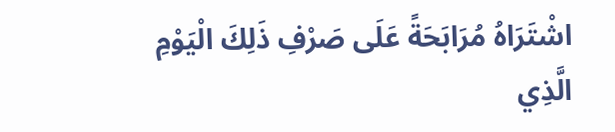اشْتَرَاهُ مُرَابَحَةً عَلَى صَرْفِ ذَلِكَ الْيَوْمِ الَّذِي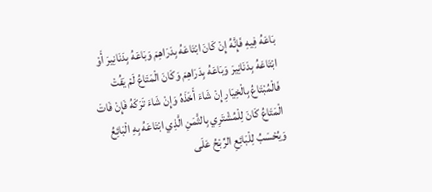بَاعَهُ فِيهِ فَإِنَّهُ إِنْ كَانَ ابْتَاعَهُ بِدَرَاهِمَ وَبَاعَهُ بِدَنَانِيرَ أَوْ ابْتَاعَهُ بِدَنَانِيرَ وَبَاعَهُ بِدَرَاهِمَ وَكَانَ الْمَتَاعُ لَمْ يَفُتْ فَالْمُبْتَاعُ بِالْخِيَارِ إِنْ شَاءَ أَخَذَهُ وَإِنْ شَاءَ تَرَكَهُ فَإِنْ فَاتَ الْمَتَاعُ كَانَ لِلْمُشْتَرِي بِالثَّمَنِ الَّذِي ابْتَاعَهُ بِهِ الْبَائِعُ وَيُحْسَبُ لِلْبَائِعِ الرِّبْحُ عَلَى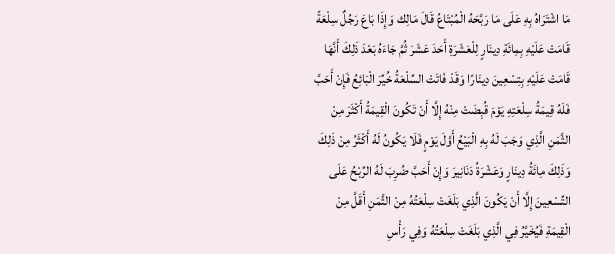مَا اشْتَرَاهُ بِهِ عَلَى مَا رَبَّحَهُ الْمُبْتَاعُ قَالَ مَالِك وَإِذَا بَاعَ رَجُلٌ سِلْعَةً قَامَتْ عَلَيْهِ بِمِائَةِ دِينَارٍ لِلْعَشَرَةِ أَحَدَ عَشَرَ ثُمَّ جَاءَهُ بَعْدَ ذَلِكَ أَنَّهَا قَامَتْ عَلَيْهِ بِتِسْعِينَ دِينَارًا وَقَدْ فَاتَتْ السِّلْعَةُ خُيِّرَ الْبَائِعُ فَإِنْ أَحَبَّ فَلَهُ قِيمَةُ سِلْعَتِهِ يَوْمَ قُبِضَتْ مِنْهُ إِلَّا أَنْ تَكُونَ الْقِيمَةُ أَكْثَرَ مِنْ الثَّمَنِ الَّذِي وَجَبَ لَهُ بِهِ الْبَيْعُ أَوَّلَ يَوْمٍ فَلَا يَكُونُ لَهُ أَكْثَرُ مِنْ ذَلِكَ وَذَلِكَ مِائَةُ دِينَارٍ وَعَشْرَةُ دَنَانِيرَ وَإِنْ أَحَبَّ ضُرِبَ لَهُ الرِّبْحُ عَلَى التِّسْعِينَ إِلَّا أَنْ يَكُونَ الَّذِي بَلَغَتْ سِلْعَتُهُ مِنْ الثَّمَنِ أَقَلَّ مِنْ الْقِيمَةِ فَيُخَيَّرُ فِي الَّذِي بَلَغَتْ سِلْعَتُهُ وَفِي رَأْسِ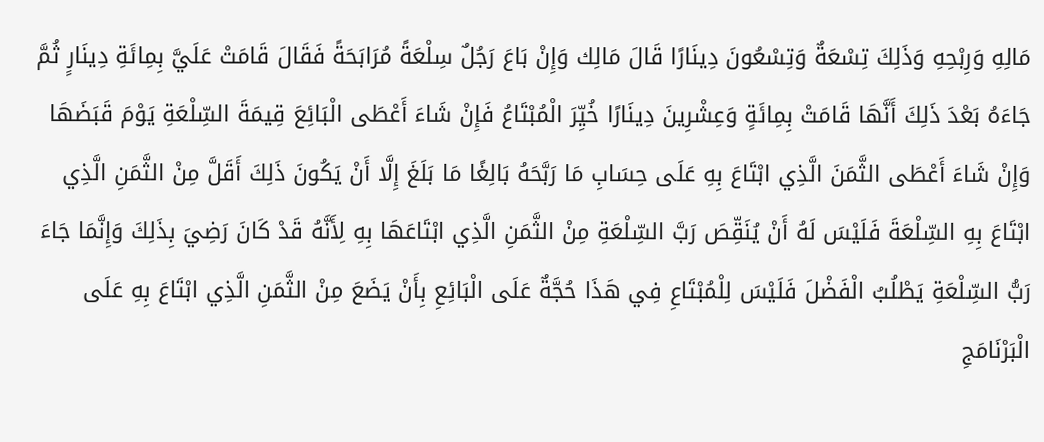مَالِهِ وَرِبْحِهِ وَذَلِكَ تِسْعَةٌ وَتِسْعُونَ دِينَارًا قَالَ مَالِك وَإِنْ بَاعَ رَجُلٌ سِلْعَةً مُرَابَحَةً فَقَالَ قَامَتْ عَلَيَّ بِمِائَةِ دِينَارٍ ثُمَّ جَاءَهُ بَعْدَ ذَلِكَ أَنَّهَا قَامَتْ بِمِائَةٍ وَعِشْرِينَ دِينَارًا خُيِّرَ الْمُبْتَاعُ فَإِنْ شَاءَ أَعْطَى الْبَائِعَ قِيمَةَ السِّلْعَةِ يَوْمَ قَبَضَهَا وَإِنْ شَاءَ أَعْطَى الثَّمَنَ الَّذِي ابْتَاعَ بِهِ عَلَى حِسَابِ مَا رَبَّحَهُ بَالِغًا مَا بَلَغَ إِلَّا أَنْ يَكُونَ ذَلِكَ أَقَلَّ مِنْ الثَّمَنِ الَّذِي ابْتَاعَ بِهِ السِّلْعَةَ فَلَيْسَ لَهُ أَنْ يُنَقِّصَ رَبَّ السِّلْعَةِ مِنْ الثَّمَنِ الَّذِي ابْتَاعَهَا بِهِ لِأَنَّهُ قَدْ كَانَ رَضِيَ بِذَلِكَ وَإِنَّمَا جَاءَ رَبُّ السِّلْعَةِ يَطْلُبُ الْفَضْلَ فَلَيْسَ لِلْمُبْتَاعِ فِي هَذَا حُجَّةٌ عَلَى الْبَائِعِ بِأَنْ يَضَعَ مِنْ الثَّمَنِ الَّذِي ابْتَاعَ بِهِ عَلَى الْبَرْنَامَجِ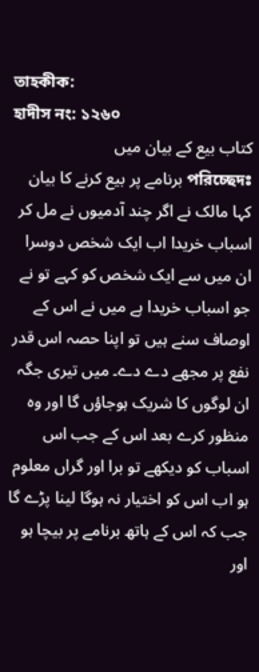তাহকীক:
হাদীস নং: ১২৬০
کتاب بیع کے بیان میں
পরিচ্ছেদঃ برنامے پر بیع کرنے کا بیان
کہا مالک نے اگر چند آدمیوں نے مل کر اسباب خریدا اب ایک شخص دوسرا ان میں سے ایک شخص کو کہے تو نے جو اسباب خریدا ہے میں نے اس کے اوصاف سنے ہیں تو اپنا حصہ اس قدر نفع پر مجھے دے دے۔ میں تیری جگہ ان لوگوں کا شریک ہوجاؤں گا اور وہ منظور کرے بعد اس کے جب اس اسباب کو دیکھے تو برا اور گراں معلوم ہو اب اس کو اختیار نہ ہوگا لینا پڑے گا جب کہ اس کے ہاتھ برنامے پر بیچا ہو اور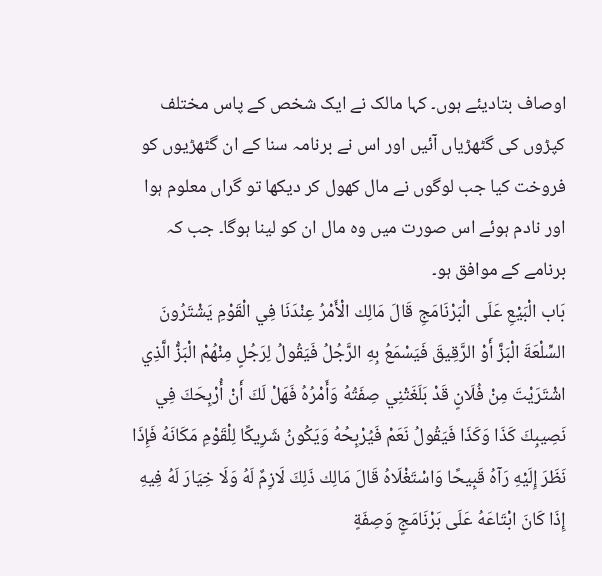اوصاف بتادیئے ہوں۔ کہا مالک نے ایک شخص کے پاس مختلف کپڑوں کی گٹھڑیاں آئیں اور اس نے برنامہ سنا کے ان گٹھڑیوں کو فروخت کیا جب لوگوں نے مال کھول کر دیکھا تو گراں معلوم ہوا اور نادم ہوئے اس صورت میں وہ مال ان کو لینا ہوگا۔ جب کہ برنامے کے موافق ہو۔
بَاب الْبَيْعِ عَلَى الْبَرْنَامَجِ قَالَ مَالِك الْأَمْرُ عِنْدَنَا فِي الْقَوْمِ يَشْتَرُونَ السِّلْعَةَ الْبَزَّ أَوْ الرَّقِيقَ فَيَسْمَعُ بِهِ الرَّجُلُ فَيَقُولُ لِرَجُلٍ مِنْهُمْ الْبَزُّ الَّذِي اشْتَرَيْتَ مِنْ فُلَانٍ قَدْ بَلَغَتْنِي صِفَتُهُ وَأَمْرُهُ فَهَلْ لَكَ أَنْ أُرْبِحَكَ فِي نَصِيبِكَ كَذَا وَكَذَا فَيَقُولُ نَعَمْ فَيُرْبِحُهُ وَيَكُونُ شَرِيكًا لِلْقَوْمِ مَكَانَهُ فَإِذَا نَظَرَ إِلَيْهِ رَآهُ قَبِيحًا وَاسْتَغْلَاهُ قَالَ مَالِك ذَلِكَ لَازِمٌ لَهُ وَلَا خِيَارَ لَهُ فِيهِ إِذَا كَانَ ابْتَاعَهُ عَلَى بَرْنَامَجٍ وَصِفَةٍ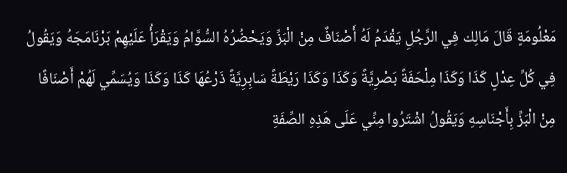مَعْلُومَةٍ قَالَ مَالِك فِي الرَّجُلِ يَقْدَمُ لَهُ أَصْنَافٌ مِنْ الْبَزِّ وَيَحْضُرُهُ السُّوَّامُ وَيَقْرَأُ عَلَيْهِمْ بَرْنَامَجَهُ وَيَقُولُ فِي كُلِّ عِدْلٍ كَذَا وَكَذَا مِلْحَفَةً بَصْرِيَّةً وَكَذَا وَكَذَا رَيْطَةً سَابِرِيَّةً ذَرْعُهَا كَذَا وَكَذَا وَيُسَمِّي لَهُمْ أَصْنَافًا مِنْ الْبَزِّ بِأَجْنَاسِهِ وَيَقُولُ اشْتَرُوا مِنِّي عَلَى هَذِهِ الصِّفَةِ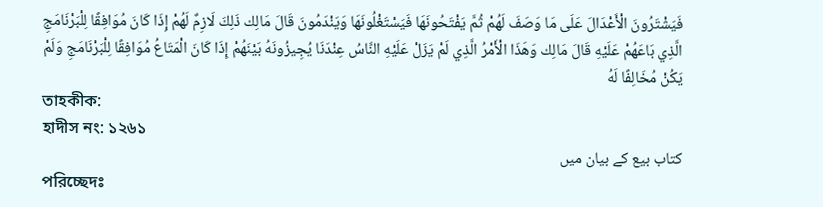فَيَشْتَرُونَ الْأَعْدَالَ عَلَى مَا وَصَفَ لَهُمْ ثُمَّ يَفْتَحُونَهَا فَيَسْتَغْلُونَهَا وَيَنْدَمُونَ قَالَ مَالِك ذَلِكَ لَازِمٌ لَهُمْ إِذَا كَانَ مُوَافِقًا لِلْبَرْنَامَجِ الَّذِي بَاعَهُمْ عَلَيْهِ قَالَ مَالِك وَهَذَا الْأَمْرُ الَّذِي لَمْ يَزَلْ عَلَيْهِ النَّاسُ عِنْدَنَا يُجِيزُونَهُ بَيْنَهُمْ إِذَا كَانَ الْمَتَاعُ مُوَافِقًا لِلْبَرْنَامَجِ وَلَمْ يَكُنْ مُخَالِفًا لَهُ
তাহকীক:
হাদীস নং: ১২৬১
کتاب بیع کے بیان میں
পরিচ্ছেদঃ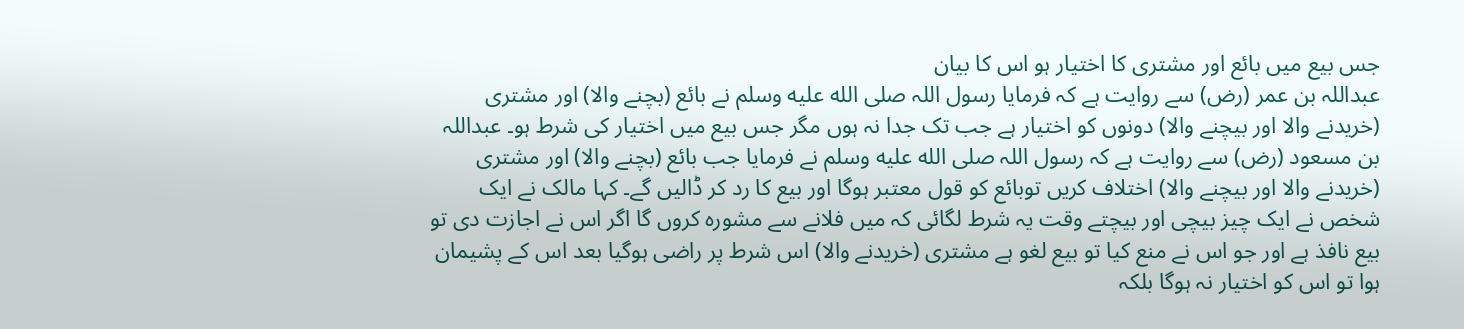جس بیع میں بائع اور مشتری کا اختیار ہو اس کا بیان
عبداللہ بن عمر (رض) سے روایت ہے کہ فرمایا رسول اللہ صلى الله عليه وسلم نے بائع (بچنے والا) اور مشتری (خریدنے والا اور بیچنے والا) دونوں کو اختیار ہے جب تک جدا نہ ہوں مگر جس بیع میں اختیار کی شرط ہو۔ عبداللہ بن مسعود (رض) سے روایت ہے کہ رسول اللہ صلى الله عليه وسلم نے فرمایا جب بائع (بچنے والا) اور مشتری (خریدنے والا اور بیچنے والا) اختلاف کریں توبائع کو قول معتبر ہوگا اور بیع کا رد کر ڈالیں گے۔ کہا مالک نے ایک شخص نے ایک چیز بیچی اور بیچتے وقت یہ شرط لگائی کہ میں فلانے سے مشورہ کروں گا اگر اس نے اجازت دی تو بیع نافذ ہے اور جو اس نے منع کیا تو بیع لغو ہے مشتری (خریدنے والا) اس شرط پر راضی ہوگیا بعد اس کے پشیمان ہوا تو اس کو اختیار نہ ہوگا بلکہ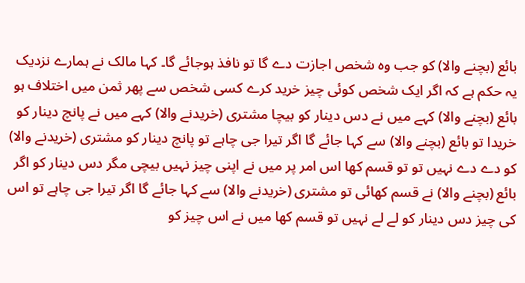بائع (بچنے والا) کو جب وہ شخص اجازت دے گا تو نافذ ہوجائے گا۔ کہا مالک نے ہمارے نزدیک یہ حکم ہے کہ اگر ایک شخص کوئی چیز خرید کرے کسی شخص سے پھر ثمن میں اختلاف ہو بائع (بچنے والا) کہے میں نے دس دینار کو بیچا مشتری (خریدنے والا) کہے میں نے پانچ دینار کو خریدا تو بائع (بچنے والا) سے کہا جائے گا اگر تیرا جی چاہے تو پانچ دینار کو مشتری (خریدنے والا) کو دے دے نہیں تو تو قسم کھا اس امر پر میں نے اپنی چیز نہیں بیچی مگر دس دینار کو اگر بائع (بچنے والا) نے قسم کھائی تو مشتری (خریدنے والا) سے کہا جائے گا اگر تیرا جی چاہے تو اس کی چیز دس دینار کو لے لے نہیں تو قسم کھا میں نے اس چیز کو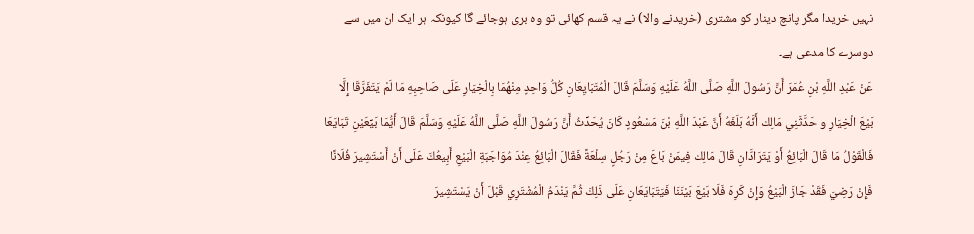نہیں خریدا مگر پانچ دینار کو مشتری (خریدنے والا) نے یہ قسم کھائی تو وہ بری ہوجائے گا کیونکہ ہر ایک ان میں سے دوسرے کا مدعی ہے۔
عَنْ عَبْدِ اللَّهِ بْنِ عُمَرَ أَنَّ رَسُولَ اللَّهِ صَلَّی اللَّهُ عَلَيْهِ وَسَلَّمَ قَالَ الْمُتَبَايِعَانِ کُلُّ وَاحِدٍ مِنْهُمَا بِالْخِيَارِ عَلَی صَاحِبِهِ مَا لَمْ يَتَفَرَّقَا إِلَّا بَيْعَ الْخِيَارِ و حَدَّثَنِي مَالِك أَنَّهُ بَلَغَهُ أَنَّ عَبْدَ اللَّهِ بْنَ مَسْعُودٍ كَانَ يُحَدِّثُ أَنَّ رَسُولَ اللَّهِ صَلَّى اللَّهُ عَلَيْهِ وَسَلَّمَ قَالَ أَيُّمَا بَيِّعَيْنِ تَبَايَعَا فَالْقَوْلُ مَا قَالَ الْبَائِعُ أَوْ يَتَرَادَّانِ قَالَ مَالِك فِيمَنْ بَاعَ مِنْ رَجُلٍ سِلْعَةً فَقَالَ الْبَائِعُ عِنْدَ مُوَاجَبَةِ الْبَيْعِ أَبِيعُكَ عَلَى أَنْ أَسْتَشِيرَ فُلَانًا فَإِنْ رَضِيَ فَقَدْ جَازَ الْبَيْعُ وَإِنْ كَرِهَ فَلَا بَيْعَ بَيْنَنَا فَيَتَبَايَعَانِ عَلَى ذَلِكَ ثُمَّ يَنْدَمُ الْمُشْتَرِي قَبْلَ أَنْ يَسْتَشِيرَ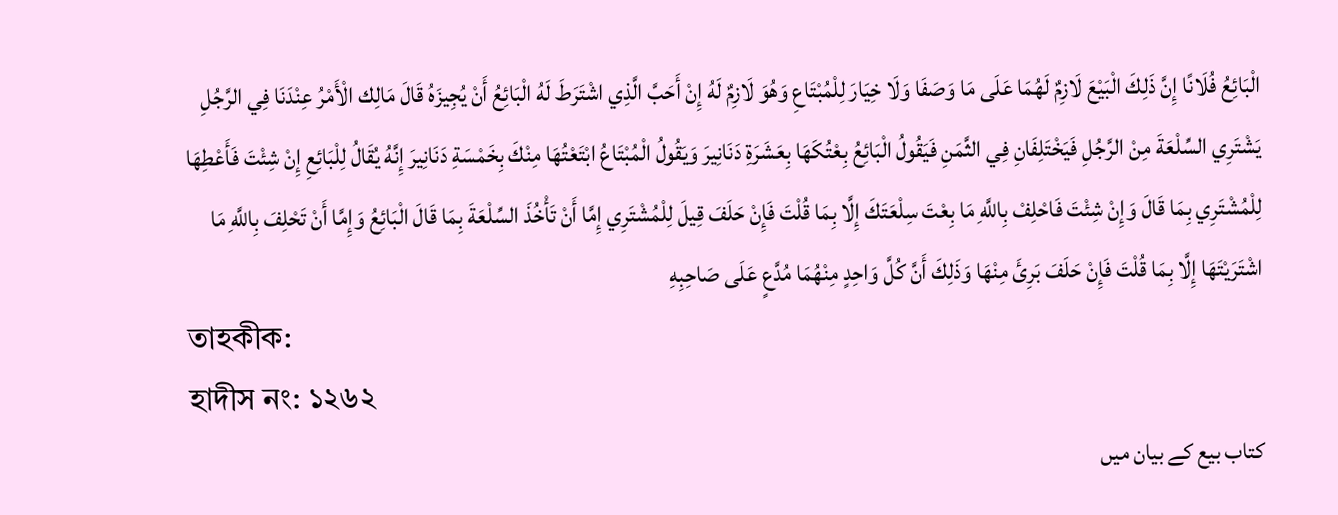الْبَائِعُ فُلَانًا إِنَّ ذَلِكَ الْبَيْعَ لَازِمٌ لَهُمَا عَلَى مَا وَصَفَا وَلَا خِيَارَ لِلْمُبْتَاعِ وَهُوَ لَازِمٌ لَهُ إِنْ أَحَبَّ الَّذِي اشْتَرَطَ لَهُ الْبَائِعُ أَنْ يُجِيزَهُ قَالَ مَالِك الْأَمْرُ عِنْدَنَا فِي الرَّجُلِ يَشْتَرِي السِّلْعَةَ مِنْ الرَّجُلِ فَيَخْتَلِفَانِ فِي الثَّمَنِ فَيَقُولُ الْبَائِعُ بِعْتُكَهَا بِعَشَرَةِ دَنَانِيرَ وَيَقُولُ الْمُبْتَاعُ ابْتَعْتُهَا مِنْكَ بِخَمْسَةِ دَنَانِيرَ إِنَّهُ يُقَالُ لِلْبَائِعِ إِنْ شِئْتَ فَأَعْطِهَا لِلْمُشْتَرِي بِمَا قَالَ وَإِنْ شِئْتَ فَاحْلِفْ بِاللَّهِ مَا بِعْتَ سِلْعَتَكَ إِلَّا بِمَا قُلْتَ فَإِنْ حَلَفَ قِيلَ لِلْمُشْتَرِي إِمَّا أَنْ تَأْخُذَ السِّلْعَةَ بِمَا قَالَ الْبَائِعُ وَإِمَّا أَنْ تَحْلِفَ بِاللَّهِ مَا اشْتَرَيْتَهَا إِلَّا بِمَا قُلْتَ فَإِنْ حَلَفَ بَرِئَ مِنْهَا وَذَلِكَ أَنَّ كُلَّ وَاحِدٍ مِنْهُمَا مُدَّعٍ عَلَى صَاحِبِهِ
তাহকীক:
হাদীস নং: ১২৬২
کتاب بیع کے بیان میں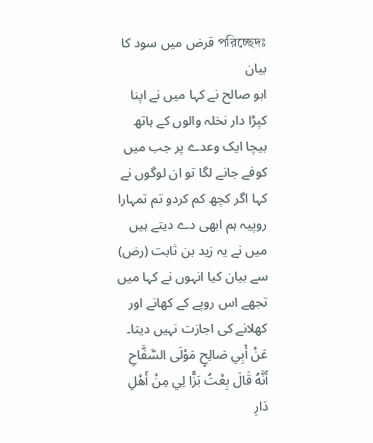পরিচ্ছেদঃ قرض میں سود کا بیان
ابو صالح نے کہا میں نے اپنا کپڑا دار نخلہ والوں کے ہاتھ بیچا ایک وعدے پر جب میں کوفے جانے لگا تو ان لوگوں نے کہا اگر کچھ کم کردو تم تمہارا روپیہ ہم ابھی دے دیتے ہیں میں نے یہ زید بن ثابت (رض) سے بیان کیا انہوں نے کہا میں تجھے اس روپے کے کھانے اور کھلانے کی اجازت نہیں دیتا۔
عَنْ أَبِي صَالِحٍ مَوْلَی السَّفَّاحِ أَنَّهُ قَالَ بِعْتُ بَزًّا لِي مِنْ أَهْلِ دَارِ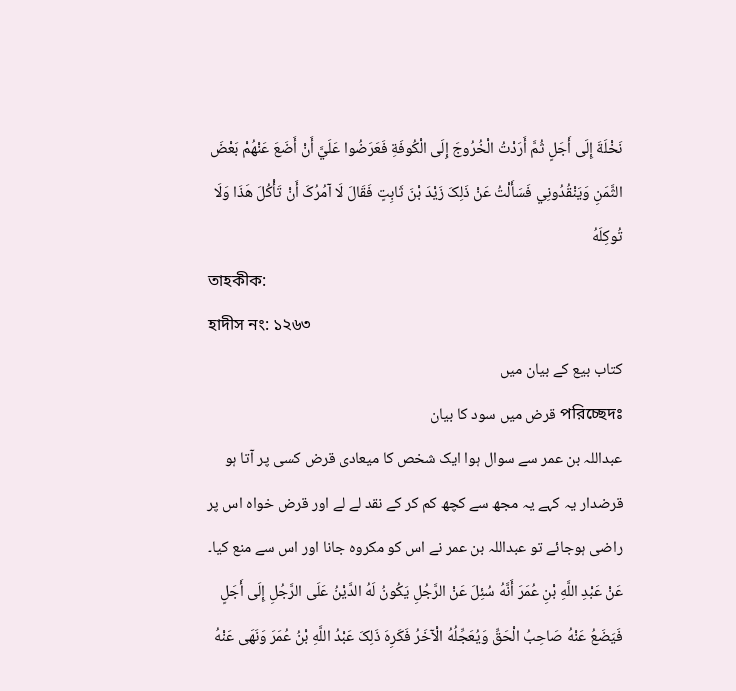نَخْلَةَ إِلَی أَجَلٍ ثُمَّ أَرَدْتُ الْخُرُوجَ إِلَی الْکُوفَةِ فَعَرَضُوا عَلَيَّ أَنْ أَضَعَ عَنْهُمْ بَعْضَ الثَّمَنِ وَيَنْقُدُونِي فَسَأَلْتُ عَنْ ذَلِکَ زَيْدَ بْنَ ثَابِتٍ فَقَالَ لَا آمُرُکَ أَنْ تَأْکُلَ هَذَا وَلَا تُوکِلَهُ
তাহকীক:
হাদীস নং: ১২৬৩
کتاب بیع کے بیان میں
পরিচ্ছেদঃ قرض میں سود کا بیان
عبداللہ بن عمر سے سوال ہوا ایک شخص کا میعادی قرض کسی پر آتا ہو قرضدار یہ کہے یہ مجھ سے کچھ کم کر کے نقد لے لے اور قرض خواہ اس پر راضی ہوجائے تو عبداللہ بن عمر نے اس کو مکروہ جانا اور اس سے منع کیا۔
عَنْ عَبْدِ اللَّهِ بْنِ عُمَرَ أَنَّهُ سُئِلَ عَنْ الرَّجُلِ يَکُونُ لَهُ الدَّيْنُ عَلَی الرَّجُلِ إِلَی أَجَلٍ فَيَضَعُ عَنْهُ صَاحِبُ الْحَقِّ وَيُعَجِّلُهُ الْآخَرُ فَکَرِهَ ذَلِکَ عَبْدُ اللَّهِ بْنُ عُمَرَ وَنَهَی عَنْهُ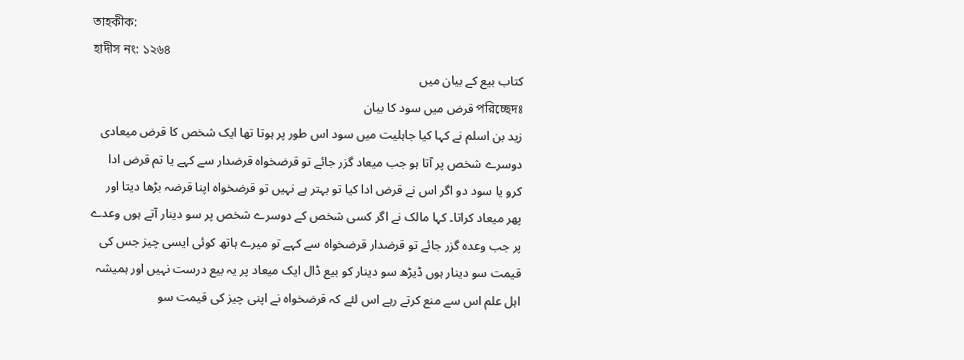তাহকীক:
হাদীস নং: ১২৬৪
کتاب بیع کے بیان میں
পরিচ্ছেদঃ قرض میں سود کا بیان
زید بن اسلم نے کہا کیا جاہلیت میں سود اس طور پر ہوتا تھا ایک شخص کا قرض میعادی دوسرے شخص پر آتا ہو جب میعاد گزر جائے تو قرضخواہ قرضدار سے کہے یا تم قرض ادا کرو یا سود دو اگر اس نے قرض ادا کیا تو بہتر ہے نہیں تو قرضخواہ اپنا قرضہ بڑھا دیتا اور پھر میعاد کراتا۔ کہا مالک نے اگر کسی شخص کے دوسرے شخص پر سو دینار آتے ہوں وعدے پر جب وعدہ گزر جائے تو قرضدار قرضخواہ سے کہے تو میرے ہاتھ کوئی ایسی چیز جس کی قیمت سو دینار ہوں ڈیڑھ سو دینار کو بیع ڈال ایک میعاد پر یہ بیع درست نہیں اور ہمیشہ اہل علم اس سے منع کرتے رہے اس لئے کہ قرضخواہ نے اپنی چیز کی قیمت سو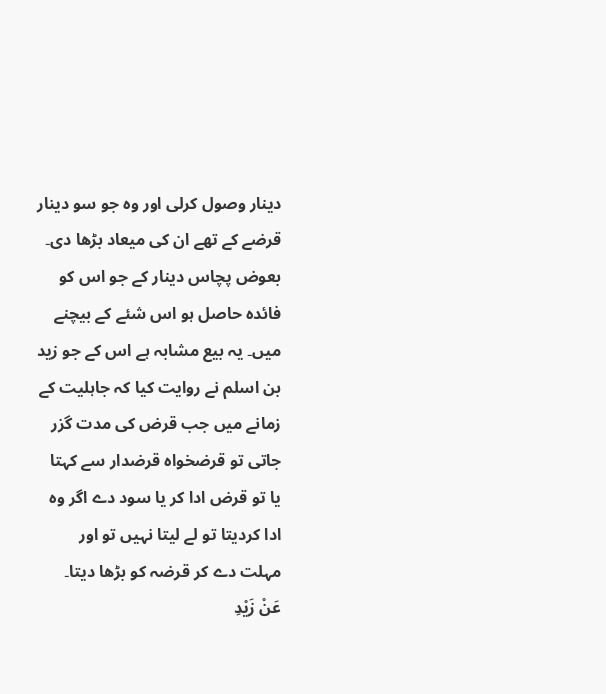دینار وصول کرلی اور وہ جو سو دینار قرضے کے تھے ان کی میعاد بڑھا دی۔ بعوض پچاس دینار کے جو اس کو فائدہ حاصل ہو اس شئے کے بیچنے میں۔ یہ بیع مشابہ ہے اس کے جو زید بن اسلم نے روایت کیا کہ جاہلیت کے زمانے میں جب قرض کی مدت گزر جاتی تو قرضخواہ قرضدار سے کہتا یا تو قرض ادا کر یا سود دے اگر وہ ادا کردیتا تو لے لیتا نہیں تو اور مہلت دے کر قرضہ کو بڑھا دیتا۔
عَنْ زَيْدِ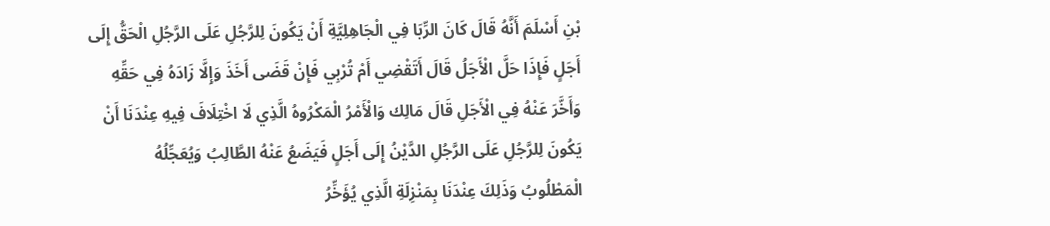بْنِ أَسْلَمَ أَنَّهُ قَالَ کَانَ الرِّبَا فِي الْجَاهِلِيَّةِ أَنْ يَکُونَ لِلرَّجُلِ عَلَی الرَّجُلِ الْحَقُّ إِلَی أَجَلٍ فَإِذَا حَلَّ الْأَجَلُ قَالَ أَتَقْضِي أَمْ تُرْبِي فَإِنْ قَضَی أَخَذَ وَإِلَّا زَادَهُ فِي حَقِّهِ وَأَخَّرَ عَنْهُ فِي الْأَجَلِ قَالَ مَالِك وَالْأَمْرُ الْمَكْرُوهُ الَّذِي لَا اخْتِلَافَ فِيهِ عِنْدَنَا أَنْ يَكُونَ لِلرَّجُلِ عَلَى الرَّجُلِ الدَّيْنُ إِلَى أَجَلٍ فَيَضَعُ عَنْهُ الطَّالِبُ وَيُعَجِّلُهُ الْمَطْلُوبُ وَذَلِكَ عِنْدَنَا بِمَنْزِلَةِ الَّذِي يُؤَخِّرُ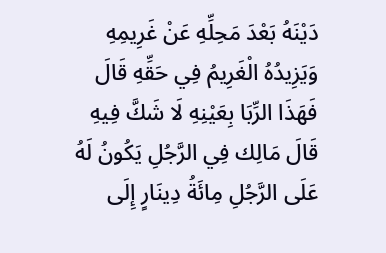دَيْنَهُ بَعْدَ مَحِلِّهِ عَنْ غَرِيمِهِ وَيَزِيدُهُ الْغَرِيمُ فِي حَقِّهِ قَالَ فَهَذَا الرِّبَا بِعَيْنِهِ لَا شَكَّ فِيهِ قَالَ مَالِك فِي الرَّجُلِ يَكُونُ لَهُ عَلَى الرَّجُلِ مِائَةُ دِينَارٍ إِلَى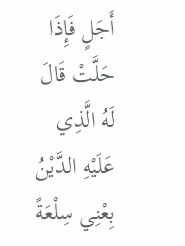أَجَلٍ فَإِذَا حَلَّتْ قَالَ لَهُ الَّذِي عَلَيْهِ الدَّيْنُ بِعْنِي سِلْعَةً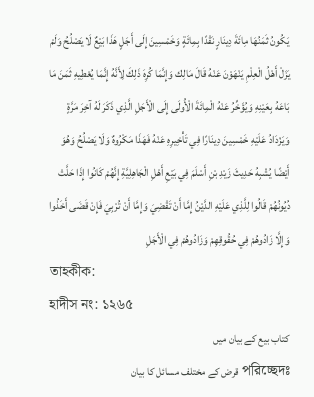يَكُونُ ثَمَنُهَا مِائَةَ دِينَارٍ نَقْدًا بِمِائَةٍ وَخَمْسِينَ إِلَى أَجَلٍ هَذَا بَيْعٌ لَا يَصْلُحُ وَلَمْ يَزَلْ أَهْلُ الْعِلْمِ يَنْهَوْنَ عَنْهُ قَالَ مَالِك وَإِنَّمَا كُرِهَ ذَلِكَ لِأَنَّهُ إِنَّمَا يُعْطِيهِ ثَمَنَ مَا بَاعَهُ بِعَيْنِهِ وَيُؤَخِّرُ عَنْهُ الْمِائَةَ الْأُولَى إِلَى الْأَجَلِ الَّذِي ذَكَرَ لَهُ آخِرَ مَرَّةٍ وَيَزْدَادُ عَلَيْهِ خَمْسِينَ دِينَارًا فِي تَأْخِيرِهِ عَنْهُ فَهَذَا مَكْرُوهٌ وَلَا يَصْلُحُ وَهُوَ أَيْضًا يُشْبِهُ حَدِيثَ زَيْدِ بْنِ أَسْلَمَ فِي بَيْعِ أَهْلِ الْجَاهِلِيَّةِ إِنَّهُمْ كَانُوا إِذَا حَلَّتْ دُيُونُهُمْ قَالُوا لِلَّذِي عَلَيْهِ الدَّيْنُ إِمَّا أَنْ تَقْضِيَ وَإِمَّا أَنْ تُرْبِيَ فَإِنْ قَضَى أَخَذُوا وَإِلَّا زَادُوهُمْ فِي حُقُوقِهِمْ وَزَادُوهُمْ فِي الْأَجَلِ
তাহকীক:
হাদীস নং: ১২৬৫
کتاب بیع کے بیان میں
পরিচ্ছেদঃ قرض کے مختلف مسائل کا بیان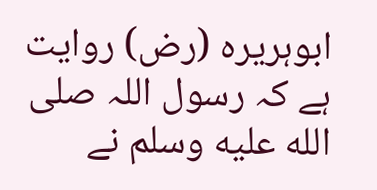ابوہریرہ (رض) روایت ہے کہ رسول اللہ صلى الله عليه وسلم نے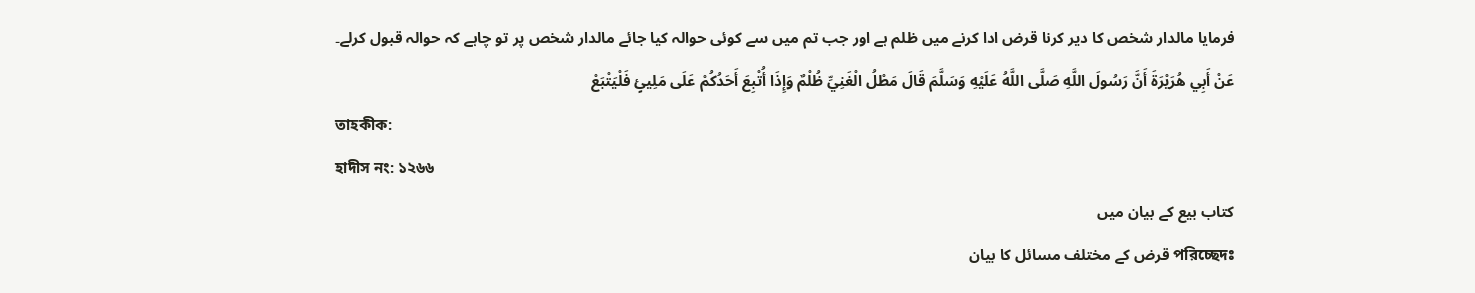فرمایا مالدار شخص کا دیر کرنا قرض ادا کرنے میں ظلم ہے اور جب تم میں سے کوئی حوالہ کیا جائے مالدار شخص پر تو چاہے کہ حوالہ قبول کرلے۔
عَنْ أَبِي هُرَيْرَةَ أَنَّ رَسُولَ اللَّهِ صَلَّی اللَّهُ عَلَيْهِ وَسَلَّمَ قَالَ مَطْلُ الْغَنِيِّ ظُلْمٌ وَإِذَا أُتْبِعَ أَحَدُکُمْ عَلَی مَلِيئٍ فَلْيَتْبَعْ
তাহকীক:
হাদীস নং: ১২৬৬
کتاب بیع کے بیان میں
পরিচ্ছেদঃ قرض کے مختلف مسائل کا بیان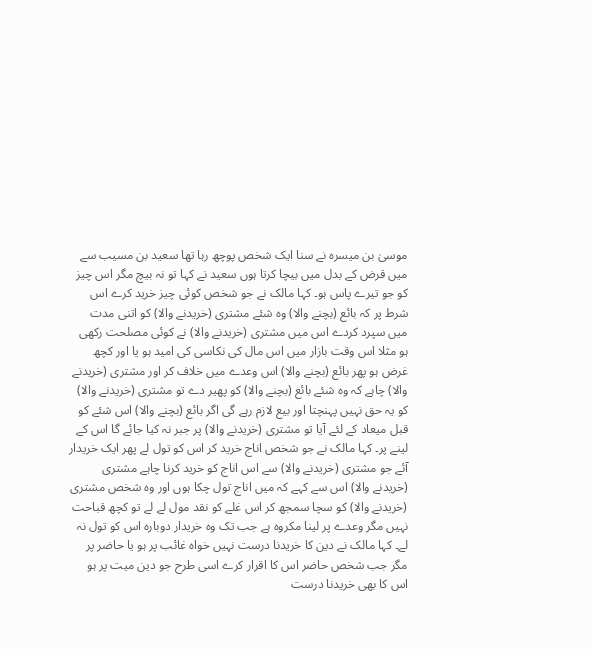موسیٰ بن میسرہ نے سنا ایک شخص پوچھ رہا تھا سعید بن مسیب سے میں قرض کے بدل میں بیچا کرتا ہوں سعید نے کہا تو نہ بیچ مگر اس چیز کو جو تیرے پاس ہو۔ کہا مالک نے جو شخص کوئی چیز خرید کرے اس شرط پر کہ بائع (بچنے والا) وہ شئے مشتری (خریدنے والا) کو اتنی مدت میں سپرد کردے اس میں مشتری (خریدنے والا) نے کوئی مصلحت رکھی ہو مثلا اس وقت بازار میں اس مال کی نکاسی کی امید ہو یا اور کچھ غرض ہو پھر بائع (بچنے والا) اس وعدے میں خلاف کر اور مشتری (خریدنے والا) چاہے کہ وہ شئے بائع (بچنے والا) کو پھیر دے تو مشتری (خریدنے والا) کو یہ حق نہیں پہنچتا اور بیع لازم رہے گی اگر بائع (بچنے والا) اس شئے کو قبل میعاد کے لئے آیا تو مشتری (خریدنے والا) پر جبر نہ کیا جائے گا اس کے لینے پر۔ کہا مالک نے جو شخص اناج خرید کر اس کو تول لے پھر ایک خریدار آئے جو مشتری (خریدنے والا) سے اس اناج کو خرید کرنا چاہے مشتری (خریدنے والا) اس سے کہے کہ میں اناج تول چکا ہوں اور وہ شخص مشتری (خریدنے والا) کو سچا سمجھ کر اس غلے کو نقد مول لے لے تو کچھ قباحت نہیں مگر وعدے پر لینا مکروہ ہے جب تک وہ خریدار دوبارہ اس کو تول نہ لے۔ کہا مالک نے دین کا خریدنا درست نہیں خواہ غائب پر ہو یا حاضر پر مگر جب شخص حاضر اس کا اقرار کرے اسی طرح جو دین میت پر ہو اس کا بھی خریدنا درست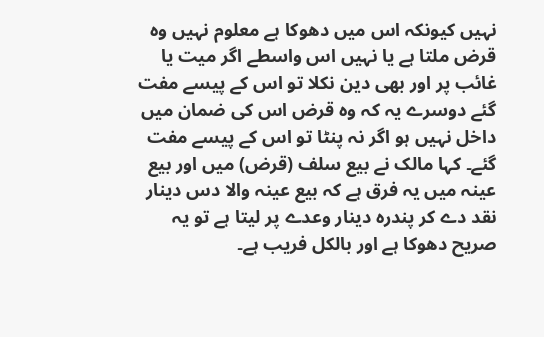نہیں کیونکہ اس میں دھوکا ہے معلوم نہیں وہ قرض ملتا ہے یا نہیں اس واسطے اگر میت یا غائب پر اور بھی دین نکلا تو اس کے پیسے مفت گئے دوسرے یہ کہ وہ قرض اس کی ضمان میں داخل نہیں ہو اگر نہ پنٹا تو اس کے پیسے مفت گئے۔ کہا مالک نے بیع سلف (قرض) میں اور بیع عینہ میں یہ فرق ہے کہ بیع عینہ والا دس دینار نقد دے کر پندرہ دینار وعدے پر لیتا ہے تو یہ صریح دھوکا ہے اور بالکل فریب ہے۔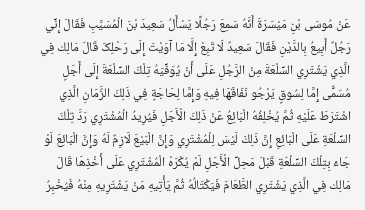عَنْ مُوسَی بْنِ مَيْسَرَةَ أَنَّهُ سَمِعَ رَجُلًا يَسْأَلُ سَعِيدَ بْنَ الْمُسَيَّبِ فَقَالَ إِنِّي رَجُلٌ أَبِيعُ بِالدَّيْنِ فَقَالَ سَعِيدٌ لَا تَبِعْ إِلَّا مَا آوَيْتَ إِلَی رَحْلِکَ قَالَ مَالِك فِي الَّذِي يَشْتَرِي السِّلْعَةَ مِنْ الرَّجُلِ عَلَى أَنْ يُوَفِّيَهُ تِلْكَ السِّلْعَةَ إِلَى أَجَلٍ مُسَمًّى إِمَّا لِسُوقٍ يَرْجُو نَفَاقَهَا فِيهِ وَإِمَّا لِحَاجَةٍ فِي ذَلِكَ الزَّمَانِ الَّذِي اشْتَرَطَ عَلَيْهِ ثُمَّ يُخْلِفُهُ الْبَائِعُ عَنْ ذَلِكَ الْأَجَلِ فَيُرِيدُ الْمُشْتَرِي رَدَّ تِلْكَ السِّلْعَةِ عَلَى الْبَائِعِ إِنَّ ذَلِكَ لَيْسَ لِلْمُشْتَرِي وَإِنَّ الْبَيْعَ لَازِمٌ لَهُ وَإِنَّ الْبَائِعَ لَوْ جَاءَ بِتِلْكَ السِّلْعَةِ قَبْلَ مَحِلِّ الْأَجَلِ لَمْ يُكْرَهْ الْمُشْتَرِي عَلَى أَخْذِهَا قَالَ مَالِك فِي الَّذِي يَشْتَرِي الطَّعَامَ فَيَكْتَالُهُ ثُمَّ يَأْتِيهِ مَنْ يَشْتَرِيهِ مِنْهُ فَيُخْبِرُ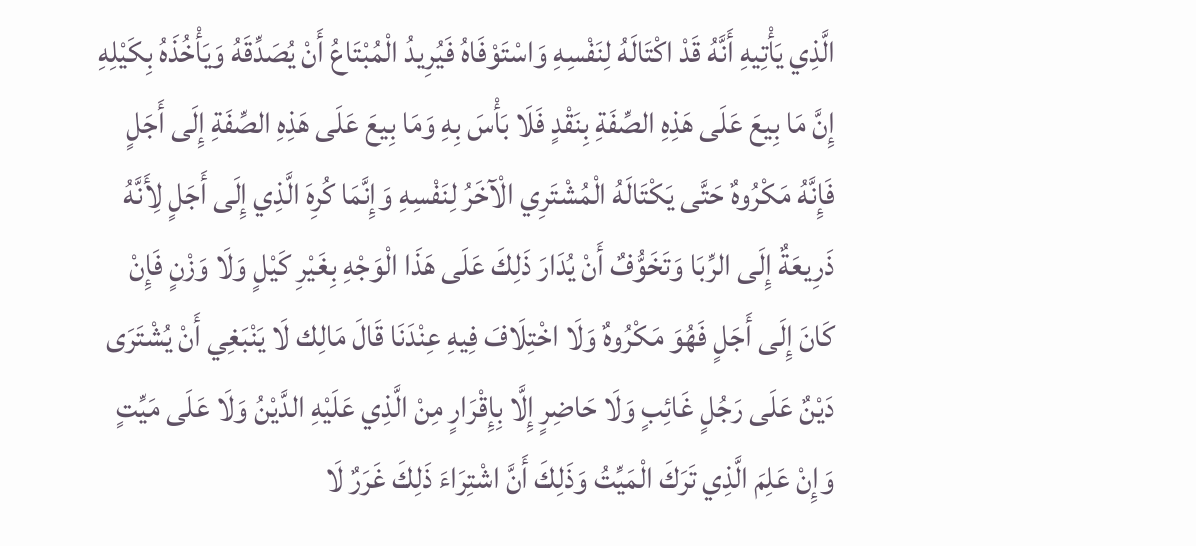الَّذِي يَأْتِيهِ أَنَّهُ قَدْ اكْتَالَهُ لِنَفْسِهِ وَاسْتَوْفَاهُ فَيُرِيدُ الْمُبْتَاعُ أَنْ يُصَدِّقَهُ وَيَأْخُذَهُ بِكَيْلِهِ إِنَّ مَا بِيعَ عَلَى هَذِهِ الصِّفَةِ بِنَقْدٍ فَلَا بَأْسَ بِهِ وَمَا بِيعَ عَلَى هَذِهِ الصِّفَةِ إِلَى أَجَلٍ فَإِنَّهُ مَكْرُوهٌ حَتَّى يَكْتَالَهُ الْمُشْتَرِي الْآخَرُ لِنَفْسِهِ وَإِنَّمَا كُرِهَ الَّذِي إِلَى أَجَلٍ لِأَنَّهُ ذَرِيعَةٌ إِلَى الرِّبَا وَتَخَوُّفٌ أَنْ يُدَارَ ذَلِكَ عَلَى هَذَا الْوَجْهِ بِغَيْرِ كَيْلٍ وَلَا وَزْنٍ فَإِنْ كَانَ إِلَى أَجَلٍ فَهُوَ مَكْرُوهٌ وَلَا اخْتِلَافَ فِيهِ عِنْدَنَا قَالَ مَالِك لَا يَنْبَغِي أَنْ يُشْتَرَى دَيْنٌ عَلَى رَجُلٍ غَائِبٍ وَلَا حَاضِرٍ إِلَّا بِإِقْرَارٍ مِنْ الَّذِي عَلَيْهِ الدَّيْنُ وَلَا عَلَى مَيِّتٍ وَإِنْ عَلِمَ الَّذِي تَرَكَ الْمَيِّتُ وَذَلِكَ أَنَّ اشْتِرَاءَ ذَلِكَ غَرَرٌ لَا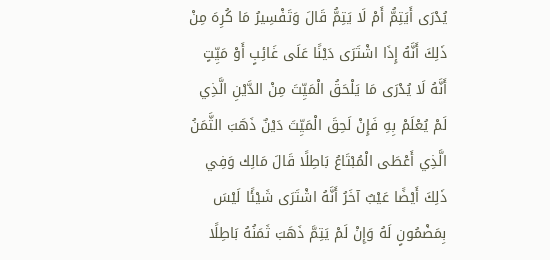يُدْرَى أَيَتِمُّ أَمْ لَا يَتِمُّ قَالَ وَتَفْسِيرُ مَا كُرِهَ مِنْ ذَلِكَ أَنَّهُ إِذَا اشْتَرَى دَيْنًا عَلَى غَائِبٍ أَوْ مَيِّتٍ أَنَّهُ لَا يُدْرَى مَا يَلْحَقُ الْمَيِّتَ مِنْ الدَّيْنِ الَّذِي لَمْ يُعْلَمْ بِهِ فَإِنْ لَحِقَ الْمَيِّتَ دَيْنٌ ذَهَبَ الثَّمَنُ الَّذِي أَعْطَى الْمُبْتَاعُ بَاطِلًا قَالَ مَالِك وَفِي ذَلِكَ أَيْضًا عَيْبٌ آخَرُ أَنَّهُ اشْتَرَى شَيْئًا لَيْسَ بِمَضْمُونٍ لَهُ وَإِنْ لَمْ يَتِمَّ ذَهَبَ ثَمَنُهُ بَاطِلًا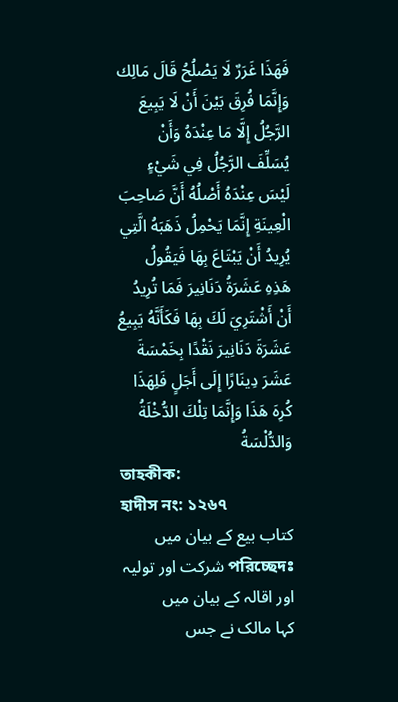فَهَذَا غَرَرٌ لَا يَصْلُحُ قَالَ مَالِك وَإِنَّمَا فُرِقَ بَيْنَ أَنْ لَا يَبِيعَ الرَّجُلُ إِلَّا مَا عِنْدَهُ وَأَنْ يُسَلِّفَ الرَّجُلُ فِي شَيْءٍ لَيْسَ عِنْدَهُ أَصْلُهُ أَنَّ صَاحِبَ الْعِينَةِ إِنَّمَا يَحْمِلُ ذَهَبَهُ الَّتِي يُرِيدُ أَنْ يَبْتَاعَ بِهَا فَيَقُولُ هَذِهِ عَشَرَةُ دَنَانِيرَ فَمَا تُرِيدُ أَنْ أَشْتَرِيَ لَكَ بِهَا فَكَأَنَّهُ يَبِيعُ عَشَرَةَ دَنَانِيرَ نَقْدًا بِخَمْسَةَ عَشَرَ دِينَارًا إِلَى أَجَلٍ فَلِهَذَا كُرِهَ هَذَا وَإِنَّمَا تِلْكَ الدُّخْلَةُ وَالدُّلْسَةُ
তাহকীক:
হাদীস নং: ১২৬৭
کتاب بیع کے بیان میں
পরিচ্ছেদঃ شرکت اور تولیہ اور اقالہ کے بیان میں
کہا مالک نے جس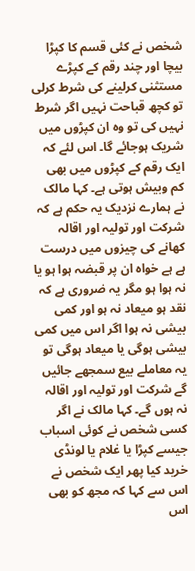شخص نے کئی قسم کا کپڑا بیچا اور چند رقم کے کپڑے مستثنی کرلینے کی شرط کرلی تو کچھ قباحت نہیں اگر شرط نہیں کی تو وہ ان کپڑوں میں شریک ہوجائے گا۔ اس لئے کہ ایک رقم کے کپڑوں میں بھی کم وبیش ہوتی ہے۔ کہا مالک نے ہمارے نزدیک یہ حکم ہے کہ شرکت اور تولیہ اور اقالہ کھانے کی چیزوں میں درست ہے ہے خواہ ان پر قبضہ ہوا ہو یا نہ ہوا ہو مگر یہ ضروری ہے کہ نقد ہو میعاد نہ ہو اور کمی بیشی نہ ہوا اگر اس میں کمی بیشی ہوگی یا میعاد ہوگی تو یہ معاملے بیع سمجھے جائیں گے شرکت اور تولیہ اور اقالہ نہ ہوں گے۔ کہا مالک نے اگر کسی شخص نے کوئی اسباب جیسے کپڑا یا غلام یا لونڈی خرید کیا پھر ایک شخص نے اس سے کہا کہ مجھ کو بھی اس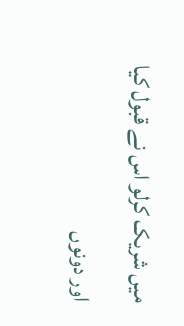میں شریک کرلو اس نے قبول کیا اور دونوں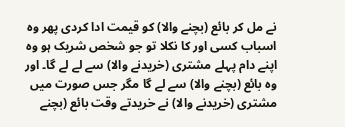نے مل کر بائع (بچنے والا) کو قیمت ادا کردی پھر وہ اسباب کسی اور کا نکلا تو جو شخص شریک ہو وہ اپنے دام پہلے مشتری (خریدنے والا) سے لے لے گا۔ اور وہ بائع (بچنے والا) سے لے گا مگر جس صورت میں مشتری (خریدنے والا) نے خریدتے وقت بائع (بچنے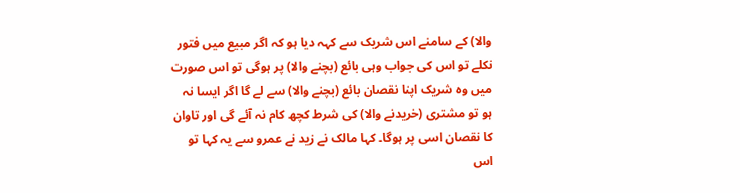والا) کے سامنے اس شریک سے کہہ دیا ہو کہ اگر مبیع میں فتور نکلے تو اس کی جواب وہی بائع (بچنے والا) پر ہوگی تو اس صورت میں وہ شریک اپنا نقصان بائع (بچنے والا) سے لے گا اگر ایسا نہ ہو تو مشتری (خریدنے والا) کی شرط کچھ کام نہ آئے گی اور تاوان کا نقصان اسی پر ہوگا۔ کہا مالک نے زید نے عمرو سے یہ کہا تو اس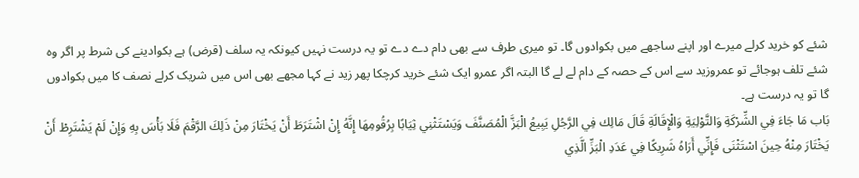شئے کو خرید کرلے میرے اور اپنے ساجھے میں بکوادوں گا۔ تو میری طرف سے بھی دام دے دے تو یہ درست نہیں کیونکہ یہ سلف (قرض) ہے بکوادینے کی شرط پر اگر وہ شئے تلف ہوجائے تو عمروزید سے اس کے حصہ کے دام لے لے گا البتہ اگر عمرو ایک شئے خرید کرچکا پھر زید نے کہا مجھے بھی اس میں شریک کرلے نصف کا میں بکوادوں گا تو یہ درست ہے۔
بَاب مَا جَاءَ فِي الشِّرْكَةِ وَالتَّوْلِيَةِ وَالْإِقَالَةِ قَالَ مَالِك فِي الرَّجُلِ يَبِيعُ الْبَزَّ الْمُصَنَّفَ وَيَسْتَثْنِي ثِيَابًا بِرُقُومِهَا إِنَّهُ إِنْ اشْتَرَطَ أَنْ يَخْتَارَ مِنْ ذَلِكَ الرَّقْمَ فَلَا بَأْسَ بِهِ وَإِنْ لَمْ يَشْتَرِطْ أَنْ يَخْتَارَ مِنْهُ حِينَ اسْتَثْنَى فَإِنِّي أَرَاهُ شَرِيكًا فِي عَدَدِ الْبَزِّ الَّذِي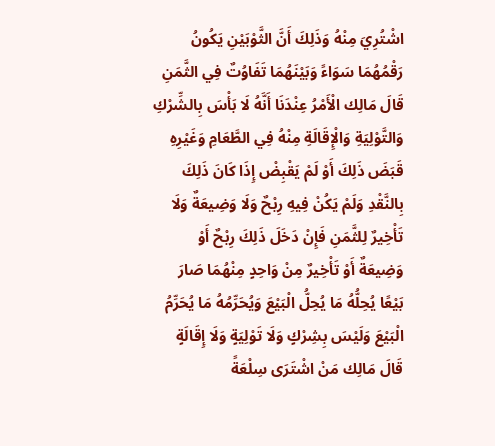اشْتُرِيَ مِنْهُ وَذَلِكَ أَنَّ الثَّوْبَيْنِ يَكُونُ رَقْمُهُمَا سَوَاءً وَبَيْنَهُمَا تَفَاوُتٌ فِي الثَّمَنِ قَالَ مَالِك الْأَمْرُ عِنْدَنَا أَنَّهُ لَا بَأْسَ بِالشِّرْكِ وَالتَّوْلِيَةِ وَالْإِقَالَةِ مِنْهُ فِي الطَّعَامِ وَغَيْرِهِ قَبَضَ ذَلِكَ أَوْ لَمْ يَقْبِضْ إِذَا كَانَ ذَلِكَ بِالنَّقْدِ وَلَمْ يَكُنْ فِيهِ رِبْحٌ وَلَا وَضِيعَةٌ وَلَا تَأْخِيرٌ لِلثَّمَنِ فَإِنْ دَخَلَ ذَلِكَ رِبْحٌ أَوْ وَضِيعَةٌ أَوْ تَأْخِيرٌ مِنْ وَاحِدٍ مِنْهُمَا صَارَ بَيْعًا يُحِلُّهُ مَا يُحِلُّ الْبَيْعَ وَيُحَرِّمُهُ مَا يُحَرِّمُ الْبَيْعَ وَلَيْسَ بِشِرْكٍ وَلَا تَوْلِيَةٍ وَلَا إِقَالَةٍ قَالَ مَالِك مَنْ اشْتَرَى سِلْعَةً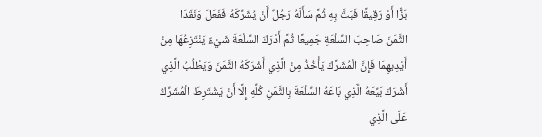بَزًّا أَوْ رَقِيقًا فَبَتَّ بِهِ ثُمَّ سَأَلَهُ رَجُلٌ أَنْ يُشَرِّكَهُ فَفَعَلَ وَنَقَدَا الثَّمَنَ صَاحِبَ السِّلْعَةِ جَمِيعًا ثُمَّ أَدْرَكَ السِّلْعَةَ شَيْءٌ يَنْتَزِعُهَا مِنْ أَيْدِيهِمَا فَإِنَّ الْمُشَرَّكَ يَأْخُذُ مِنْ الَّذِي أَشْرَكَهُ الثَّمَنَ وَيَطْلُبُ الَّذِي أَشْرَكَ بَيِّعَهُ الَّذِي بَاعَهُ السِّلْعَةَ بِالثَّمَنِ كُلِّهِ إِلَّا أَنْ يَشْتَرِطَ الْمُشَرِّكُ عَلَى الَّذِي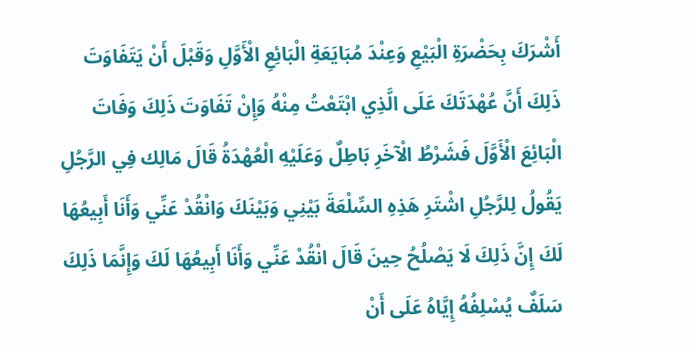أَشْرَكَ بِحَضْرَةِ الْبَيْعِ وَعِنْدَ مُبَايَعَةِ الْبَائِعِ الْأَوَّلِ وَقَبْلَ أَنْ يَتَفَاوَتَ ذَلِكَ أَنَّ عُهْدَتَكَ عَلَى الَّذِي ابْتَعْتُ مِنْهُ وَإِنْ تَفَاوَتَ ذَلِكَ وَفَاتَ الْبَائِعَ الْأَوَّلَ فَشَرْطُ الْآخَرِ بَاطِلٌ وَعَلَيْهِ الْعُهْدَةُ قَالَ مَالِك فِي الرَّجُلِ يَقُولُ لِلرَّجُلِ اشْتَرِ هَذِهِ السِّلْعَةَ بَيْنِي وَبَيْنَكَ وَانْقُدْ عَنِّي وَأَنَا أَبِيعُهَا لَكَ إِنَّ ذَلِكَ لَا يَصْلُحُ حِينَ قَالَ انْقُدْ عَنِّي وَأَنَا أَبِيعُهَا لَكَ وَإِنَّمَا ذَلِكَ سَلَفٌ يُسْلِفُهُ إِيَّاهُ عَلَى أَنْ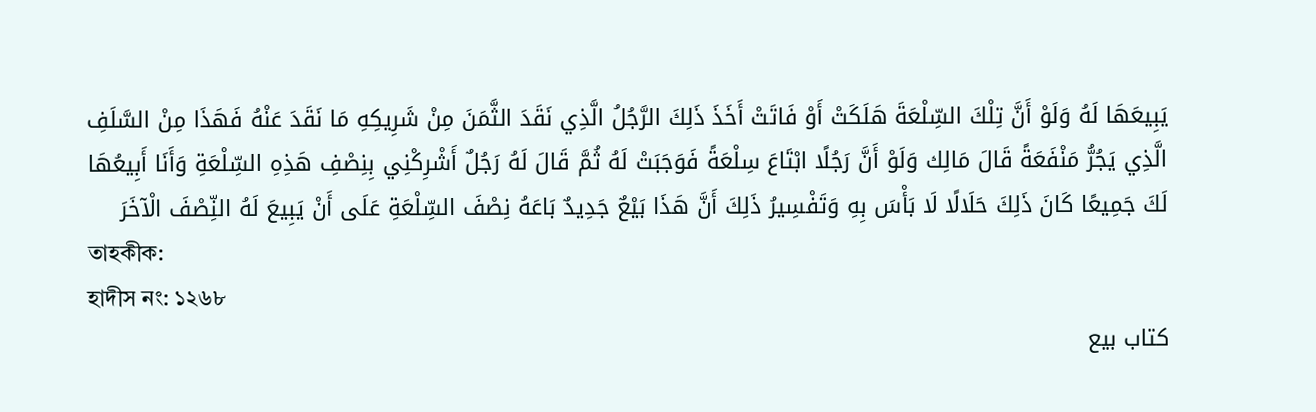يَبِيعَهَا لَهُ وَلَوْ أَنَّ تِلْكَ السِّلْعَةَ هَلَكَتْ أَوْ فَاتَتْ أَخَذَ ذَلِكَ الرَّجُلُ الَّذِي نَقَدَ الثَّمَنَ مِنْ شَرِيكِهِ مَا نَقَدَ عَنْهُ فَهَذَا مِنْ السَّلَفِ الَّذِي يَجُرُّ مَنْفَعَةً قَالَ مَالِك وَلَوْ أَنَّ رَجُلًا ابْتَاعَ سِلْعَةً فَوَجَبَتْ لَهُ ثُمَّ قَالَ لَهُ رَجُلٌ أَشْرِكْنِي بِنِصْفِ هَذِهِ السِّلْعَةِ وَأَنَا أَبِيعُهَا لَكَ جَمِيعًا كَانَ ذَلِكَ حَلَالًا لَا بَأْسَ بِهِ وَتَفْسِيرُ ذَلِكَ أَنَّ هَذَا بَيْعٌ جَدِيدٌ بَاعَهُ نِصْفَ السِّلْعَةِ عَلَى أَنْ يَبِيعَ لَهُ النِّصْفَ الْآخَرَ
তাহকীক:
হাদীস নং: ১২৬৮
کتاب بیع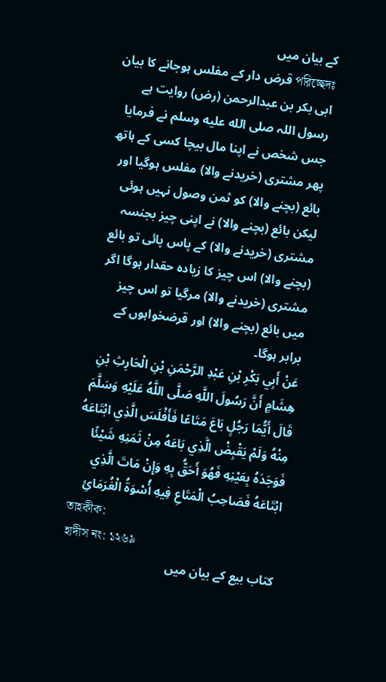کے بیان میں
পরিচ্ছেদঃ قرض دار کے مفلس ہوجانے کا بیان
ابی بکر بن عبدالرحمن (رض) روایت ہے رسول اللہ صلى الله عليه وسلم نے فرمایا جس شخص نے اپنا مال بیچا کسی کے ہاتھ پھر مشتری (خریدنے والا) مفلس ہوگیا اور بائع (بچنے والا) کو ثمن وصول نہیں ہوئی لیکن بائع (بچنے والا) نے اپنی چیز بجنسہ مشتری (خریدنے والا) کے پاس پائی تو بائع (بچنے والا) اس چیز کا زیادہ حقدار ہوگا اگر مشتری (خریدنے والا) مرگیا تو اس چیز میں بائع (بچنے والا) اور قرضخواہوں کے برابر ہوگا۔
عَنْ أَبِي بَکْرِ بْنِ عَبْدِ الرَّحْمَنِ بْنِ الْحَارِثِ بْنِ هِشَامٍ أَنَّ رَسُولَ اللَّهِ صَلَّی اللَّهُ عَلَيْهِ وَسَلَّمَ قَالَ أَيُّمَا رَجُلٍ بَاعَ مَتَاعًا فَأَفْلَسَ الَّذِي ابْتَاعَهُ مِنْهُ وَلَمْ يَقْبِضْ الَّذِي بَاعَهُ مِنْ ثَمَنِهِ شَيْئًا فَوَجَدَهُ بِعَيْنِهِ فَهُوَ أَحَقُّ بِهِ وَإِنْ مَاتَ الَّذِي ابْتَاعَهُ فَصَاحِبُ الْمَتَاعِ فِيهِ أُسْوَةُ الْغُرَمَائِ
তাহকীক:
হাদীস নং: ১২৬৯
کتاب بیع کے بیان میں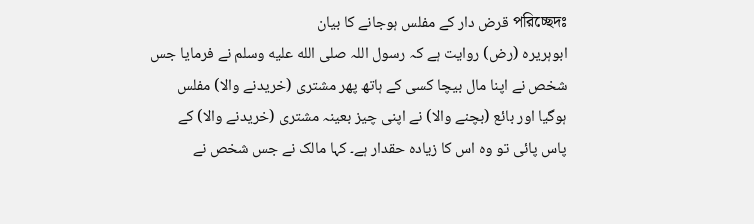পরিচ্ছেদঃ قرض دار کے مفلس ہوجانے کا بیان
ابوہریرہ (رض) روایت ہے کہ رسول اللہ صلى الله عليه وسلم نے فرمایا جس شخص نے اپنا مال بیچا کسی کے ہاتھ پھر مشتری (خریدنے والا) مفلس ہوگیا اور بائع (بچنے والا) نے اپنی چیز بعینہ مشتری (خریدنے والا) کے پاس پائی تو وہ اس کا زیادہ حقدار ہے۔ کہا مالک نے جس شخص نے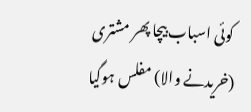کوئی اسباب بیچا پھر مشتری (خریدنے والا) مفلس ہوگیا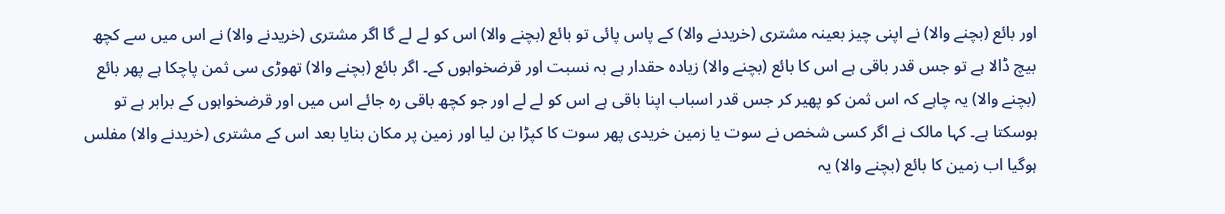اور بائع (بچنے والا) نے اپنی چیز بعینہ مشتری (خریدنے والا) کے پاس پائی تو بائع (بچنے والا) اس کو لے لے گا اگر مشتری (خریدنے والا) نے اس میں سے کچھ بیچ ڈالا ہے تو جس قدر باقی ہے اس کا بائع (بچنے والا) زیادہ حقدار ہے بہ نسبت اور قرضخواہوں کے۔ اگر بائع (بچنے والا) تھوڑی سی ثمن پاچکا ہے پھر بائع (بچنے والا) یہ چاہے کہ اس ثمن کو پھیر کر جس قدر اسباب اپنا باقی ہے اس کو لے لے اور جو کچھ باقی رہ جائے اس میں اور قرضخواہوں کے برابر ہے تو ہوسکتا ہے۔ کہا مالک نے اگر کسی شخص نے سوت یا زمین خریدی پھر سوت کا کپڑا بن لیا اور زمین پر مکان بنایا بعد اس کے مشتری (خریدنے والا) مفلس ہوگیا اب زمین کا بائع (بچنے والا) یہ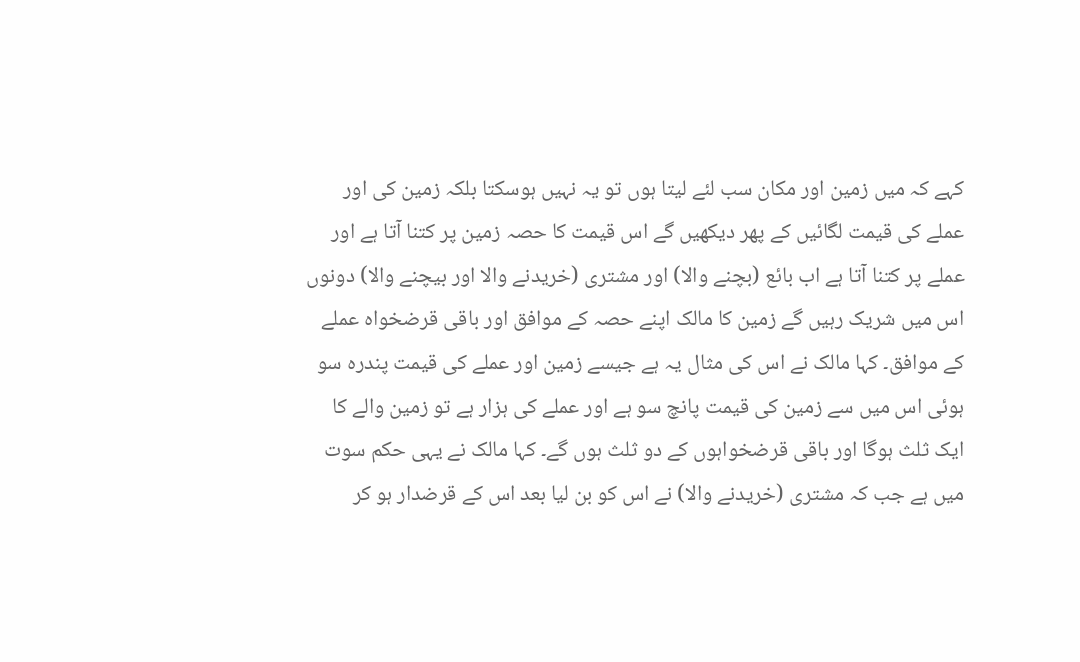کہے کہ میں زمین اور مکان سب لئے لیتا ہوں تو یہ نہیں ہوسکتا بلکہ زمین کی اور عملے کی قیمت لگائیں کے پھر دیکھیں گے اس قیمت کا حصہ زمین پر کتنا آتا ہے اور عملے پر کتنا آتا ہے اب بائع (بچنے والا) اور مشتری (خریدنے والا اور بیچنے والا) دونوں اس میں شریک رہیں گے زمین کا مالک اپنے حصہ کے موافق اور باقی قرضخواہ عملے کے موافق۔ کہا مالک نے اس کی مثال یہ ہے جیسے زمین اور عملے کی قیمت پندرہ سو ہوئی اس میں سے زمین کی قیمت پانچ سو ہے اور عملے کی ہزار ہے تو زمین والے کا ایک ثلث ہوگا اور باقی قرضخواہوں کے دو ثلث ہوں گے۔ کہا مالک نے یہی حکم سوت میں ہے جب کہ مشتری (خریدنے والا) نے اس کو بن لیا بعد اس کے قرضدار ہو کر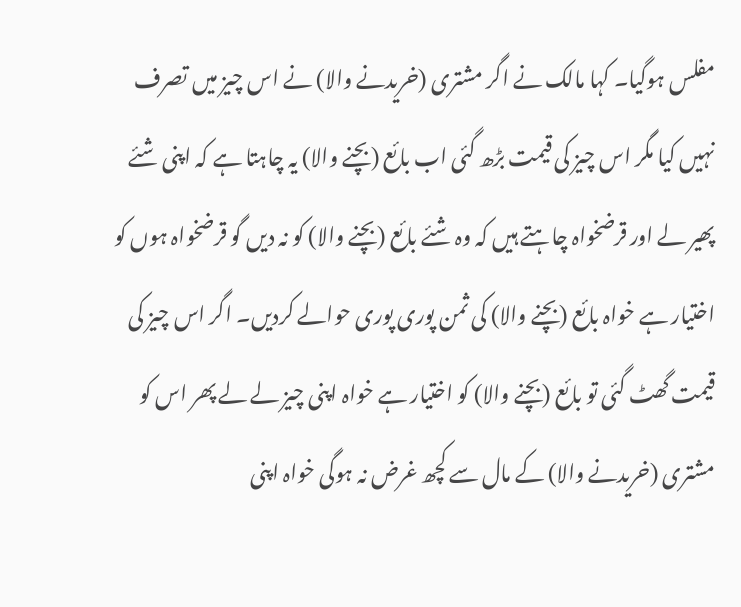مفلس ہوگیا۔ کہا مالک نے اگر مشتری (خریدنے والا) نے اس چیز میں تصرف نہیں کیا مگر اس چیز کی قیمت بڑھ گئی اب بائع (بچنے والا) یہ چاہتا ہے کہ اپنی شئے پھیر لے اور قرضخواہ چاہتے ہیں کہ وہ شئے بائع (بچنے والا) کو نہ دیں گو قرضخواہ ہوں کو اختیار ہے خواہ بائع (بچنے والا) کی ثمن پوری پوری حوالے کردیں۔ اگر اس چیز کی قیمت گھٹ گئی تو بائع (بچنے والا) کو اختیار ہے خواہ اپنی چیز لے لے پھر اس کو مشتری (خریدنے والا) کے مال سے کچھ غرض نہ ہوگی خواہ اپنی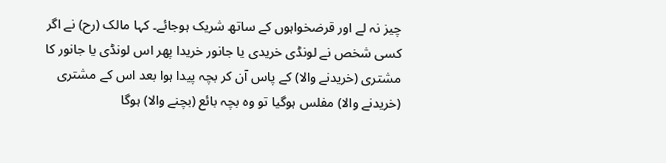چیز نہ لے اور قرضخواہوں کے ساتھ شریک ہوجائے۔ کہا مالک (رح) نے اگر کسی شخص نے لونڈی خریدی یا جانور خریدا پھر اس لونڈی یا جانور کا مشتری (خریدنے والا) کے پاس آن کر بچہ پیدا ہوا بعد اس کے مشتری (خریدنے والا) مفلس ہوگیا تو وہ بچہ بائع (بچنے والا) ہوگا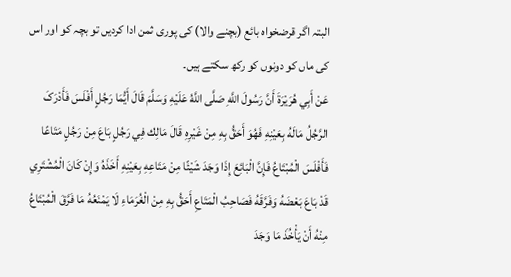البتہ اگر قرضخواہ بائع (بچنے والا) کی پوری ثمن ادا کردیں تو بچہ کو اور اس کی ماں کو دونوں کو رکھ سکتے ہیں۔
عَنْ أَبِي هُرَيْرَةَ أَنَّ رَسُولَ اللَّهِ صَلَّی اللَّهُ عَلَيْهِ وَسَلَّمَ قَالَ أَيُّمَا رَجُلٍ أَفْلَسَ فَأَدْرَکَ الرَّجُلُ مَالَهُ بِعَيْنِهِ فَهُوَ أَحَقُّ بِهِ مِنْ غَيْرِهِ قَالَ مَالِك فِي رَجُلٍ بَاعَ مِنْ رَجُلٍ مَتَاعًا فَأَفْلَسَ الْمُبْتَاعُ فَإِنَّ الْبَائِعَ إِذَا وَجَدَ شَيْئًا مِنْ مَتَاعِهِ بِعَيْنِهِ أَخَذَهُ وَإِنْ كَانَ الْمُشْتَرِي قَدْ بَاعَ بَعْضَهُ وَفَرَّقَهُ فَصَاحِبُ الْمَتَاعِ أَحَقُّ بِهِ مِنْ الْغُرَمَاءِ لَا يَمْنَعُهُ مَا فَرَّقَ الْمُبْتَاعُ مِنْهُ أَنْ يَأْخُذَ مَا وَجَدَ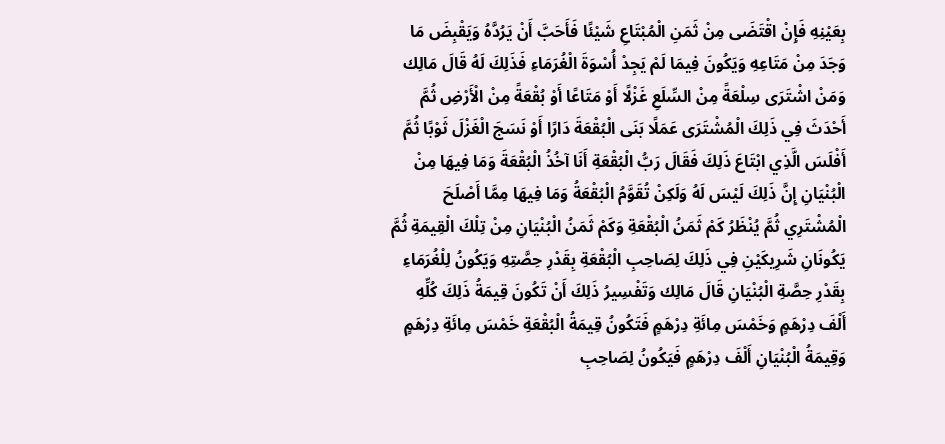بِعَيْنِهِ فَإِنْ اقْتَضَى مِنْ ثَمَنِ الْمُبْتَاعِ شَيْئًا فَأَحَبَّ أَنْ يَرُدَّهُ وَيَقْبِضَ مَا وَجَدَ مِنْ مَتَاعِهِ وَيَكُونَ فِيمَا لَمْ يَجِدْ أُسْوَةَ الْغُرَمَاءِ فَذَلِكَ لَهُ قَالَ مَالِك وَمَنْ اشْتَرَى سِلْعَةً مِنْ السِّلَعِ غَزْلًا أَوْ مَتَاعًا أَوْ بُقْعَةً مِنْ الْأَرْضِ ثُمَّ أَحْدَثَ فِي ذَلِكَ الْمُشْتَرَى عَمَلًا بَنَى الْبُقْعَةَ دَارًا أَوْ نَسَجَ الْغَزْلَ ثَوْبًا ثُمَّ أَفْلَسَ الَّذِي ابْتَاعَ ذَلِكَ فَقَالَ رَبُّ الْبُقْعَةِ أَنَا آخُذُ الْبُقْعَةَ وَمَا فِيهَا مِنْ الْبُنْيَانِ إِنَّ ذَلِكَ لَيْسَ لَهُ وَلَكِنْ تُقَوَّمُ الْبُقْعَةُ وَمَا فِيهَا مِمَّا أَصْلَحَ الْمُشْتَرِي ثُمَّ يُنْظَرُ كَمْ ثَمَنُ الْبُقْعَةِ وَكَمْ ثَمَنُ الْبُنْيَانِ مِنْ تِلْكَ الْقِيمَةِ ثُمَّ يَكُونَانِ شَرِيكَيْنِ فِي ذَلِكَ لِصَاحِبِ الْبُقْعَةِ بِقَدْرِ حِصَّتِهِ وَيَكُونُ لِلْغُرَمَاءِ بِقَدْرِ حِصَّةِ الْبُنْيَانِ قَالَ مَالِك وَتَفْسِيرُ ذَلِكَ أَنْ تَكُونَ قِيمَةُ ذَلِكَ كُلِّهِ أَلْفَ دِرْهَمٍ وَخَمْسَ مِائَةِ دِرْهَمٍ فَتَكُونُ قِيمَةُ الْبُقْعَةِ خَمْسَ مِائَةِ دِرْهَمٍ وَقِيمَةُ الْبُنْيَانِ أَلْفَ دِرْهَمٍ فَيَكُونُ لِصَاحِبِ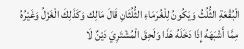الْبُقْعَةِ الثُّلُثُ وَيَكُونُ لِلْغُرَمَاءِ الثُّلُثَانِ قَالَ مَالِك وَكَذَلِكَ الْغَزْلُ وَغَيْرُهُ مِمَّا أَشْبَهَهُ إِذَا دَخَلَهُ هَذَا وَلَحِقَ الْمُشْتَرِيَ دَيْنٌ لَا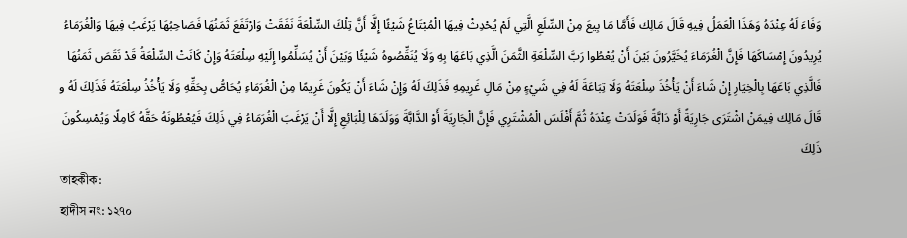وَفَاءَ لَهُ عِنْدَهُ وَهَذَا الْعَمَلُ فِيهِ قَالَ مَالِك فَأَمَّا مَا بِيعَ مِنْ السِّلَعِ الَّتِي لَمْ يُحْدِثْ فِيهَا الْمُبْتَاعُ شَيْئًا إِلَّا أَنَّ تِلْكَ السِّلْعَةَ نَفَقَتْ وَارْتَفَعَ ثَمَنُهَا فَصَاحِبُهَا يَرْغَبُ فِيهَا وَالْغُرَمَاءُ يُرِيدُونَ إِمْسَاكَهَا فَإِنَّ الْغُرَمَاءَ يُخَيَّرُونَ بَيْنَ أَنْ يُعْطُوا رَبَّ السِّلْعَةِ الثَّمَنَ الَّذِي بَاعَهَا بِهِ وَلَا يُنَقِّصُوهُ شَيْئًا وَبَيْنَ أَنْ يُسَلِّمُوا إِلَيْهِ سِلْعَتَهُ وَإِنْ كَانَتْ السِّلْعَةُ قَدْ نَقَصَ ثَمَنُهَا فَالَّذِي بَاعَهَا بِالْخِيَارِ إِنْ شَاءَ أَنْ يَأْخُذَ سِلْعَتَهُ وَلَا تِبَاعَةَ لَهُ فِي شَيْءٍ مِنْ مَالِ غَرِيمِهِ فَذَلِكَ لَهُ وَإِنْ شَاءَ أَنْ يَكُونَ غَرِيمًا مِنْ الْغُرَمَاءِ يُحَاصُّ بِحَقِّهِ وَلَا يَأْخُذُ سِلْعَتَهُ فَذَلِكَ لَهُ و قَالَ مَالِك فِيمَنْ اشْتَرَى جَارِيَةً أَوْ دَابَّةً فَوَلَدَتْ عِنْدَهُ ثُمَّ أَفْلَسَ الْمُشْتَرِي فَإِنَّ الْجَارِيَةَ أَوْ الدَّابَّةَ وَوَلَدَهَا لِلْبَائِعِ إِلَّا أَنْ يَرْغَبَ الْغُرَمَاءُ فِي ذَلِكَ فَيُعْطُونَهُ حَقَّهُ كَامِلًا وَيُمْسِكُونَ ذَلِكَ
তাহকীক:
হাদীস নং: ১২৭০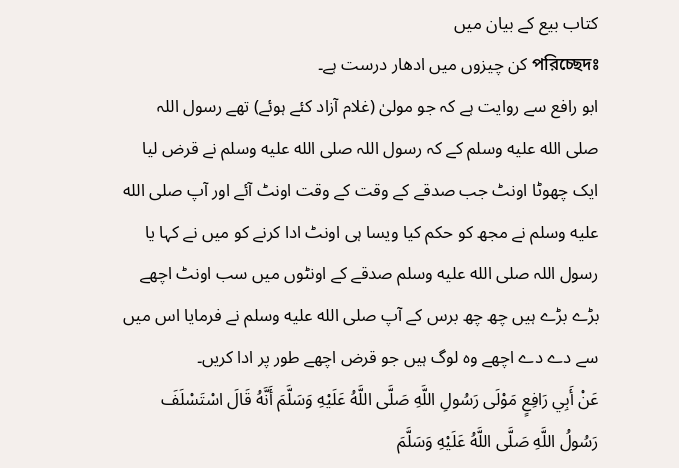کتاب بیع کے بیان میں
পরিচ্ছেদঃ کن چیزوں میں ادھار درست ہے۔
ابو رافع سے روایت ہے کہ جو مولیٰ (غلام آزاد کئے ہوئے) تھے رسول اللہ صلى الله عليه وسلم کے کہ رسول اللہ صلى الله عليه وسلم نے قرض لیا ایک چھوٹا اونٹ جب صدقے کے وقت کے وقت اونٹ آئے اور آپ صلى الله عليه وسلم نے مجھ کو حکم کیا ویسا ہی اونٹ ادا کرنے کو میں نے کہا یا رسول اللہ صلى الله عليه وسلم صدقے کے اونٹوں میں سب اونٹ اچھے بڑے بڑے ہیں چھ چھ برس کے آپ صلى الله عليه وسلم نے فرمایا اس میں سے دے دے اچھے وہ لوگ ہیں جو قرض اچھے طور پر ادا کریں۔
عَنْ أَبِي رَافِعٍ مَوْلَی رَسُولِ اللَّهِ صَلَّی اللَّهُ عَلَيْهِ وَسَلَّمَ أَنَّهُ قَالَ اسْتَسْلَفَ رَسُولُ اللَّهِ صَلَّی اللَّهُ عَلَيْهِ وَسَلَّمَ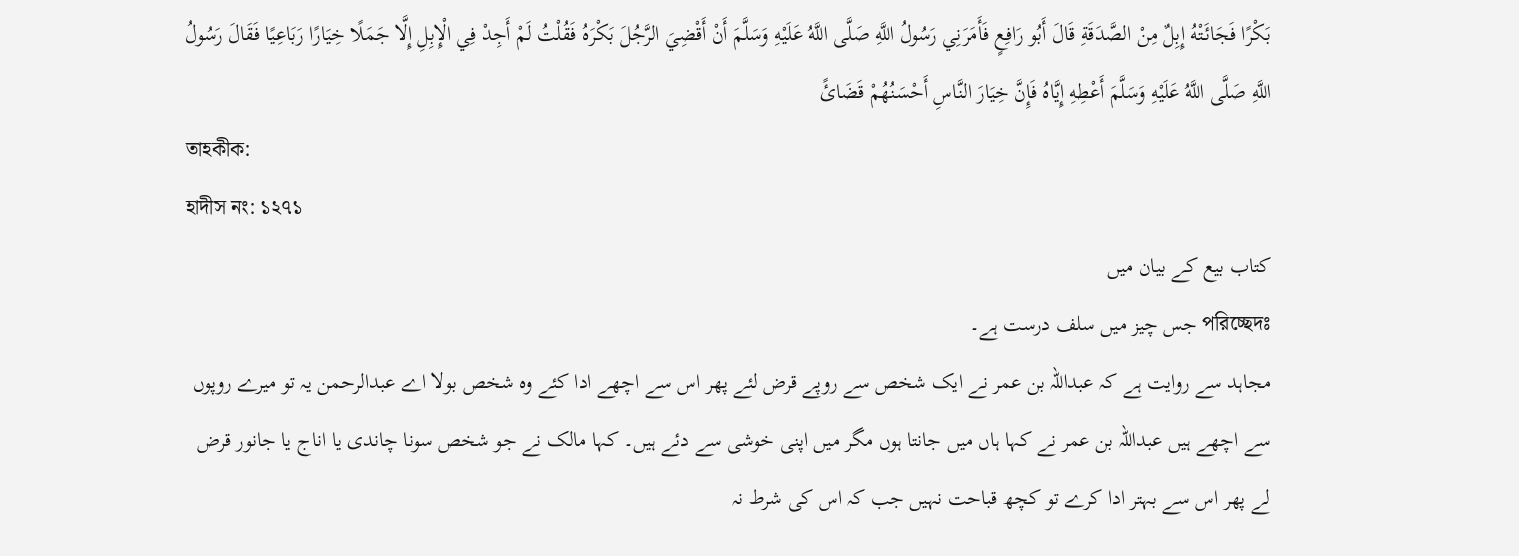بَکْرًا فَجَائَتْهُ إِبِلٌ مِنْ الصَّدَقَةِ قَالَ أَبُو رَافِعٍ فَأَمَرَنِي رَسُولُ اللَّهِ صَلَّی اللَّهُ عَلَيْهِ وَسَلَّمَ أَنْ أَقْضِيَ الرَّجُلَ بَکْرَهُ فَقُلْتُ لَمْ أَجِدْ فِي الْإِبِلِ إِلَّا جَمَلًا خِيَارًا رَبَاعِيًا فَقَالَ رَسُولُ اللَّهِ صَلَّی اللَّهُ عَلَيْهِ وَسَلَّمَ أَعْطِهِ إِيَّاهُ فَإِنَّ خِيَارَ النَّاسِ أَحْسَنُهُمْ قَضَائً
তাহকীক:
হাদীস নং: ১২৭১
کتاب بیع کے بیان میں
পরিচ্ছেদঃ جس چیز میں سلف درست ہے۔
مجاہد سے روایت ہے کہ عبداللہ بن عمر نے ایک شخص سے روپے قرض لئے پھر اس سے اچھے ادا کئے وہ شخص بولا اے عبدالرحمن یہ تو میرے روپوں سے اچھے ہیں عبداللہ بن عمر نے کہا ہاں میں جانتا ہوں مگر میں اپنی خوشی سے دئے ہیں۔ کہا مالک نے جو شخص سونا چاندی یا اناج یا جانور قرض لے پھر اس سے بہتر ادا کرے تو کچھ قباحت نہیں جب کہ اس کی شرط نہ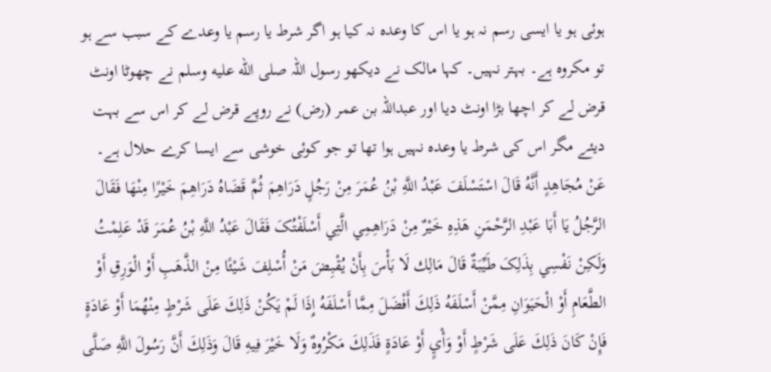ہوئی ہو یا ایسی رسم نہ ہو یا اس کا وعدہ نہ کیا ہو اگر شرط یا رسم یا وعدے کے سبب سے ہو تو مکروہ ہے۔ بہتر نہیں۔ کہا مالک نے دیکھو رسول اللہ صلى الله عليه وسلم نے چھوٹا اونٹ قرض لے کر اچھا بڑا اونٹ دیا اور عبداللہ بن عمر (رض) نے روپے قرض لے کر اس سے بہت دیئے مگر اس کی شرط یا وعدہ نہیں ہوا تھا تو جو کوئی خوشی سے ایسا کرے حلال ہے۔
عَنْ مُجَاهِدٍ أَنَّهُ قَالَ اسْتَسْلَفَ عَبْدُ اللَّهِ بْنُ عُمَرَ مِنْ رَجُلٍ دَرَاهِمَ ثُمَّ قَضَاهُ دَرَاهِمَ خَيْرًا مِنْهَا فَقَالَ الرَّجُلُ يَا أَبَا عَبْدِ الرَّحْمَنِ هَذِهِ خَيْرٌ مِنْ دَرَاهِمِي الَّتِي أَسْلَفْتُکَ فَقَالَ عَبْدُ اللَّهِ بْنُ عُمَرَ قَدْ عَلِمْتُ وَلَکِنْ نَفْسِي بِذَلِکَ طَيِّبَةٌ قَالَ مَالِك لَا بَأْسَ بِأَنْ يُقْبِضَ مَنْ أُسْلِفَ شَيْئًا مِنْ الذَّهَبِ أَوْ الْوَرِقِ أَوْ الطَّعَامِ أَوْ الْحَيَوَانِ مِمَّنْ أَسْلَفَهُ ذَلِكَ أَفْضَلَ مِمَّا أَسْلَفَهُ إِذَا لَمْ يَكُنْ ذَلِكَ عَلَى شَرْطٍ مِنْهُمَا أَوْ عَادَةٍ فَإِنْ كَانَ ذَلِكَ عَلَى شَرْطٍ أَوْ وَأْيٍ أَوْ عَادَةٍ فَذَلِكَ مَكْرُوهٌ وَلَا خَيْرَ فِيهِ قَالَ وَذَلِكَ أَنَّ رَسُولَ اللَّهِ صَلَّى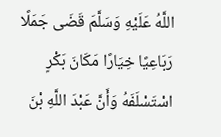اللَّهُ عَلَيْهِ وَسَلَّمَ قَضَى جَمَلًا رَبَاعِيًا خِيَارًا مَكَانَ بَكْرٍ اسْتَسْلَفَهُ وَأَنَّ عَبْدَ اللَّهِ بْنَ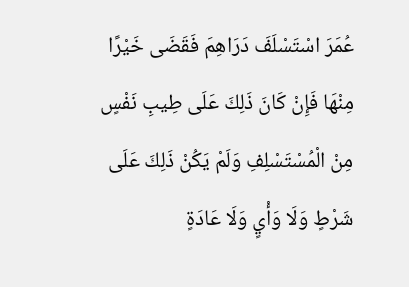عُمَرَ اسْتَسْلَفَ دَرَاهِمَ فَقَضَى خَيْرًا مِنْهَا فَإِنْ كَانَ ذَلِكَ عَلَى طِيبِ نَفْسٍ مِنْ الْمُسْتَسْلِفِ وَلَمْ يَكُنْ ذَلِكَ عَلَى شَرْطٍ وَلَا وَأْيٍ وَلَا عَادَةٍ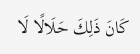كَانَ ذَلِكَ حَلَالًا لَا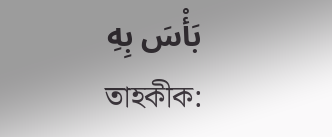بَأْسَ بِهِ
তাহকীক: